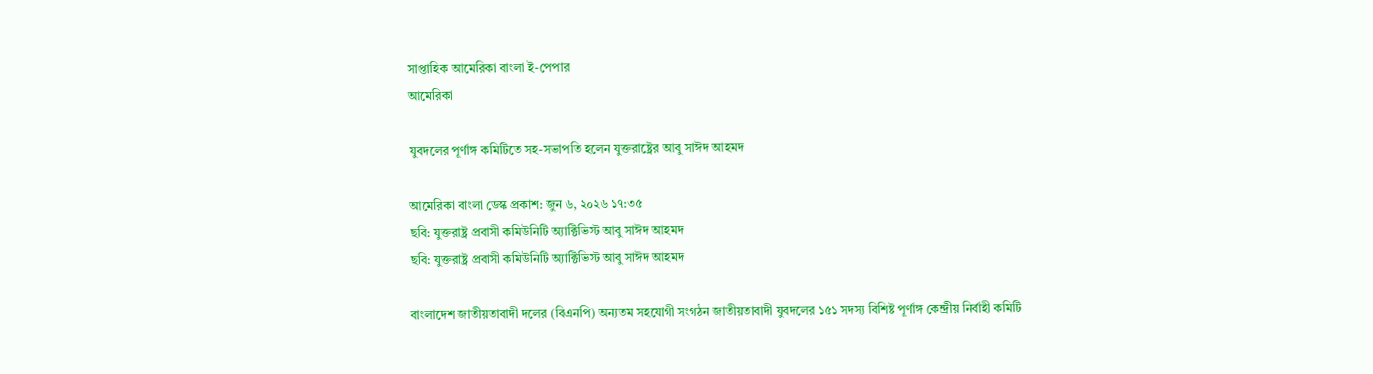সাপ্তাহিক আমেরিকা বাংলা ই-পেপার
আমেরিকা

যুবদলের পূর্ণাঙ্গ কমিটিতে সহ-সভাপতি হলেন যুক্তরাষ্ট্রের আবু সাঈদ আহমদ

আমেরিকা বাংলা ডেস্ক প্রকাশ: জুন ৬, ২০২৬ ১৭:৩৫
ছবি: যুক্তরাষ্ট্র প্রবাসী কমিউনিটি অ্যাক্টিভিস্ট আবু সাঈদ আহমদ
ছবি: যুক্তরাষ্ট্র প্রবাসী কমিউনিটি অ্যাক্টিভিস্ট আবু সাঈদ আহমদ

বাংলাদেশ জাতীয়তাবাদী দলের (বিএনপি) অন্যতম সহযোগী সংগঠন জাতীয়তাবাদী যুবদলের ১৫১ সদস্য বিশিষ্ট পূর্ণাঙ্গ কেন্দ্রীয় নির্বাহী কমিটি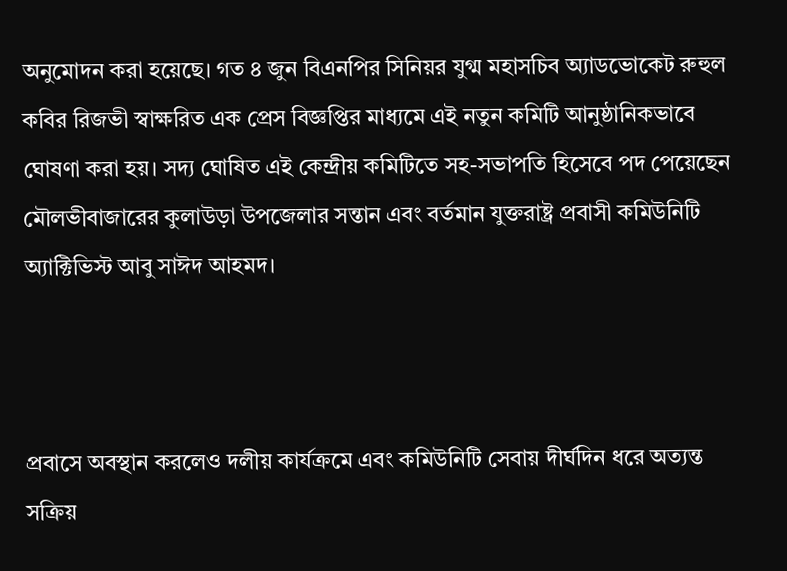অনুমোদন করা হয়েছে। গত ৪ জুন বিএনপির সিনিয়র যুগ্ম মহাসচিব অ্যাডভোকেট রুহুল কবির রিজভী স্বাক্ষরিত এক প্রেস বিজ্ঞপ্তির মাধ্যমে এই নতুন কমিটি আনুষ্ঠানিকভাবে ঘোষণা করা হয়। সদ্য ঘোষিত এই কেন্দ্রীয় কমিটিতে সহ-সভাপতি হিসেবে পদ পেয়েছেন মৌলভীবাজারের কুলাউড়া উপজেলার সন্তান এবং বর্তমান যুক্তরাষ্ট্র প্রবাসী কমিউনিটি অ্যাক্টিভিস্ট আবু সাঈদ আহমদ।



প্রবাসে অবস্থান করলেও দলীয় কার্যক্রমে এবং কমিউনিটি সেবায় দীর্ঘদিন ধরে অত্যন্ত সক্রিয়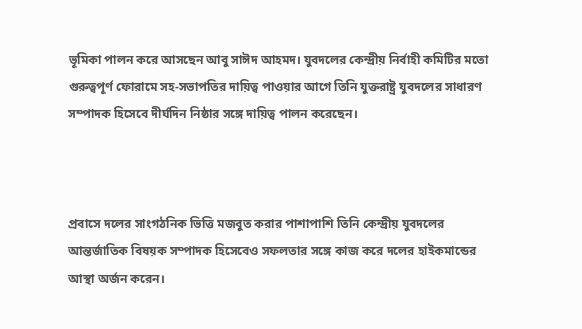ভূমিকা পালন করে আসছেন আবু সাঈদ আহমদ। যুবদলের কেন্দ্রীয় নির্বাহী কমিটির মতো গুরুত্বপূর্ণ ফোরামে সহ-সভাপতির দায়িত্ব পাওয়ার আগে তিনি যুক্তরাষ্ট্র যুবদলের সাধারণ সম্পাদক হিসেবে দীর্ঘদিন নিষ্ঠার সঙ্গে দায়িত্ব পালন করেছেন।



প্রবাসে দলের সাংগঠনিক ভিত্তি মজবুত করার পাশাপাশি তিনি কেন্দ্রীয় যুবদলের আন্তর্জাতিক বিষয়ক সম্পাদক হিসেবেও সফলতার সঙ্গে কাজ করে দলের হাইকমান্ডের আস্থা অর্জন করেন।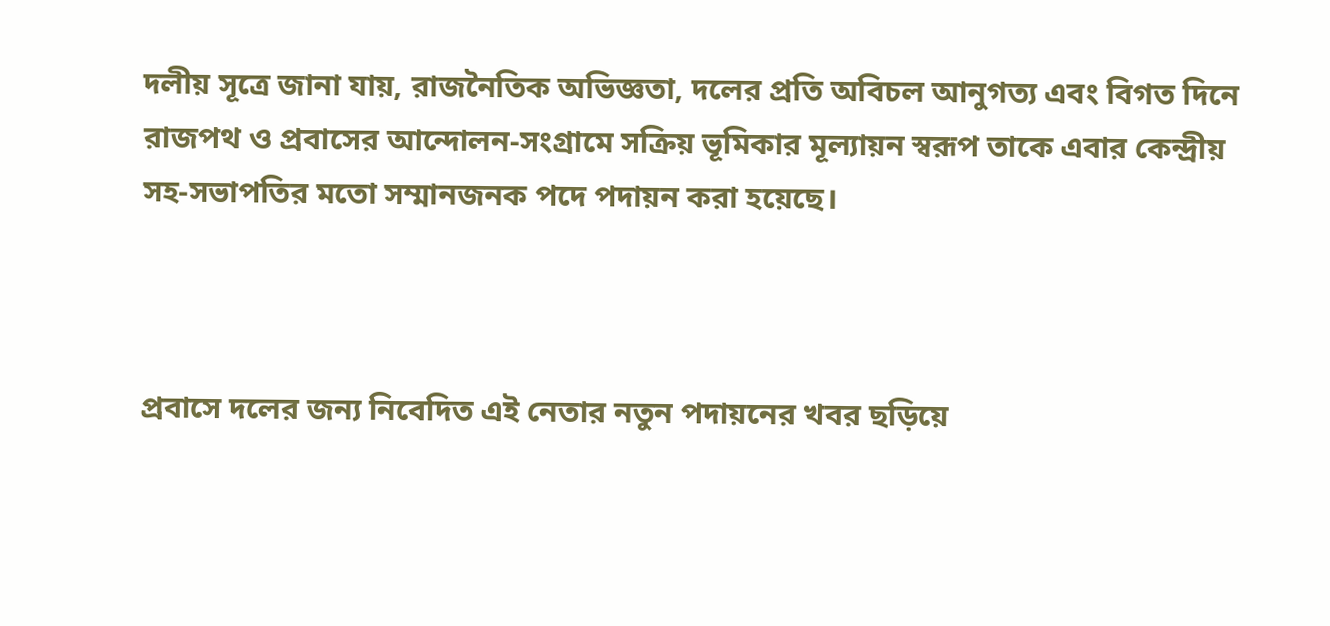দলীয় সূত্রে জানা যায়, রাজনৈতিক অভিজ্ঞতা, দলের প্রতি অবিচল আনুগত্য এবং বিগত দিনে রাজপথ ও প্রবাসের আন্দোলন-সংগ্রামে সক্রিয় ভূমিকার মূল্যায়ন স্বরূপ তাকে এবার কেন্দ্রীয় সহ-সভাপতির মতো সম্মানজনক পদে পদায়ন করা হয়েছে।



প্রবাসে দলের জন্য নিবেদিত এই নেতার নতুন পদায়নের খবর ছড়িয়ে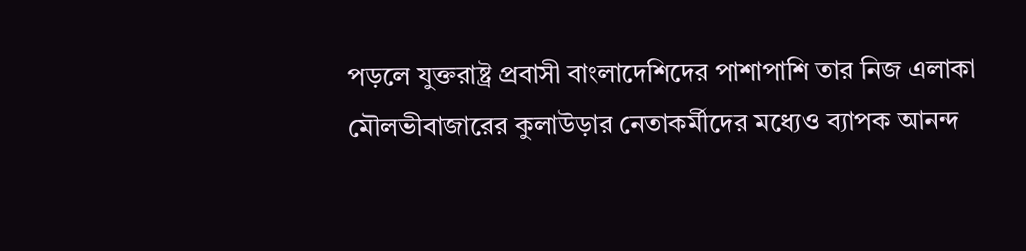পড়লে যুক্তরাষ্ট্র প্রবাসী বাংলাদেশিদের পাশাপাশি তার নিজ এলাকা মৌলভীবাজারের কুলাউড়ার নেতাকর্মীদের মধ্যেও ব্যাপক আনন্দ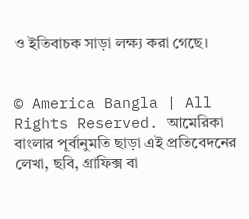ও ইতিবাচক সাড়া লক্ষ্য করা গেছে।


© America Bangla | All Rights Reserved. আমেরিকা বাংলার পূর্বানুমতি ছাড়া এই প্রতিবেদনের লেখা, ছবি, গ্রাফিক্স বা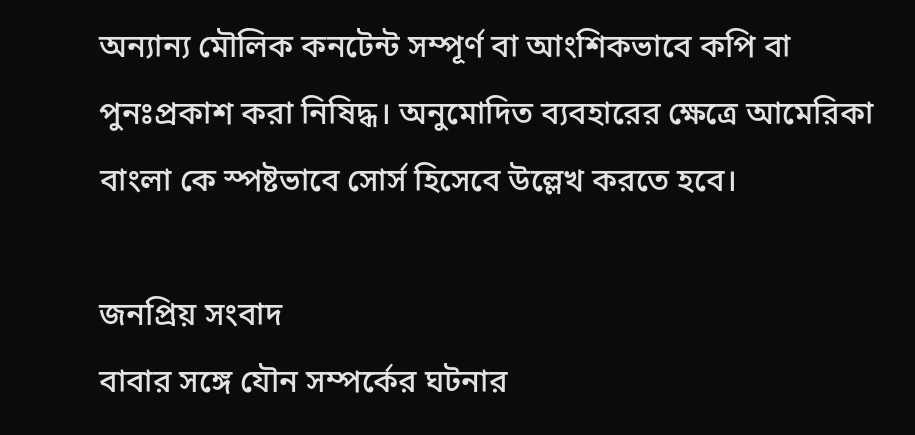অন্যান্য মৌলিক কনটেন্ট সম্পূর্ণ বা আংশিকভাবে কপি বা পুনঃপ্রকাশ করা নিষিদ্ধ। অনুমোদিত ব্যবহারের ক্ষেত্রে আমেরিকা বাংলা কে স্পষ্টভাবে সোর্স হিসেবে উল্লেখ করতে হবে।

জনপ্রিয় সংবাদ
বাবার সঙ্গে যৌন সম্পর্কের ঘটনার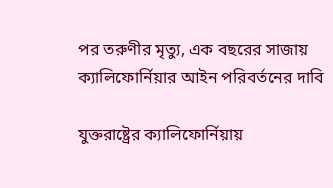পর তরুণীর মৃত্যু, এক বছরের সাজায় ক্যালিফোর্নিয়ার আইন পরিবর্তনের দাবি

যুক্তরাষ্ট্রের ক্যালিফোর্নিয়ায়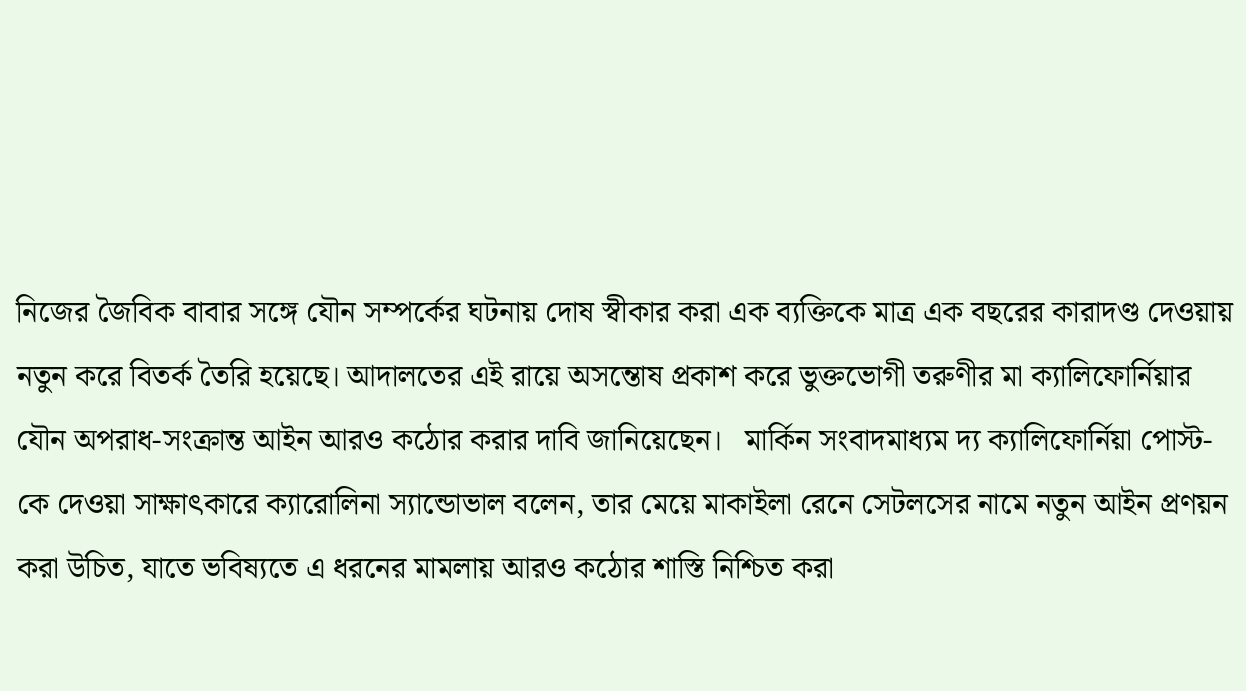নিজের জৈবিক বাবার সঙ্গে যৌন সম্পর্কের ঘটনায় দোষ স্বীকার করা এক ব্যক্তিকে মাত্র এক বছরের কারাদণ্ড দেওয়ায় নতুন করে বিতর্ক তৈরি হয়েছে। আদালতের এই রায়ে অসন্তোষ প্রকাশ করে ভুক্তভোগী তরুণীর মা ক্যালিফোর্নিয়ার যৌন অপরাধ-সংক্রান্ত আইন আরও কঠোর করার দাবি জানিয়েছেন।   মার্কিন সংবাদমাধ্যম দ্য ক্যালিফোর্নিয়া পোস্ট-কে দেওয়া সাক্ষাৎকারে ক্যারোলিনা স্যান্ডোভাল বলেন, তার মেয়ে মাকাইলা রেনে সেটলসের নামে নতুন আইন প্রণয়ন করা উচিত, যাতে ভবিষ্যতে এ ধরনের মামলায় আরও কঠোর শাস্তি নিশ্চিত করা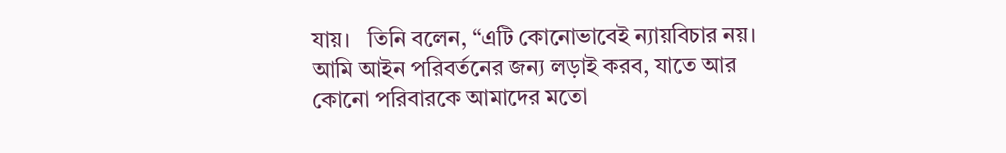যায়।   তিনি বলেন, “এটি কোনোভাবেই ন্যায়বিচার নয়। আমি আইন পরিবর্তনের জন্য লড়াই করব, যাতে আর কোনো পরিবারকে আমাদের মতো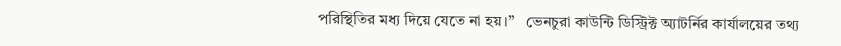পরিস্থিতির মধ্য দিয়ে যেতে না হয়।”   ভেনচুরা কাউন্টি ডিস্ট্রিক্ট অ্যাটর্নির কার্যালয়ের তথ্য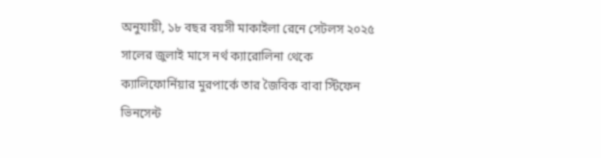অনুযায়ী, ১৮ বছর বয়সী মাকাইলা রেনে সেটলস ২০২৫ সালের জুলাই মাসে নর্থ ক্যারোলিনা থেকে ক্যালিফোর্নিয়ার মুরপার্কে তার জৈবিক বাবা স্টিফেন ভিনসেন্ট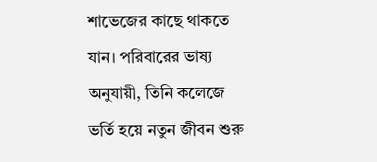শাভেজের কাছে থাকতে যান। পরিবারের ভাষ্য অনুযায়ী, তিনি কলেজে ভর্তি হয়ে নতুন জীবন শুরু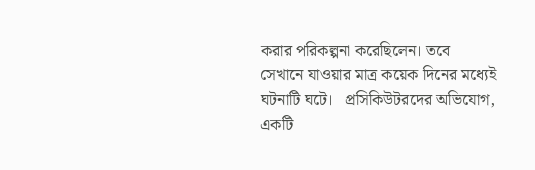করার পরিকল্পনা করেছিলেন। তবে সেখানে যাওয়ার মাত্র কয়েক দিনের মধ্যেই ঘটনাটি ঘটে।   প্রসিকিউটরদের অভিযোগ, একটি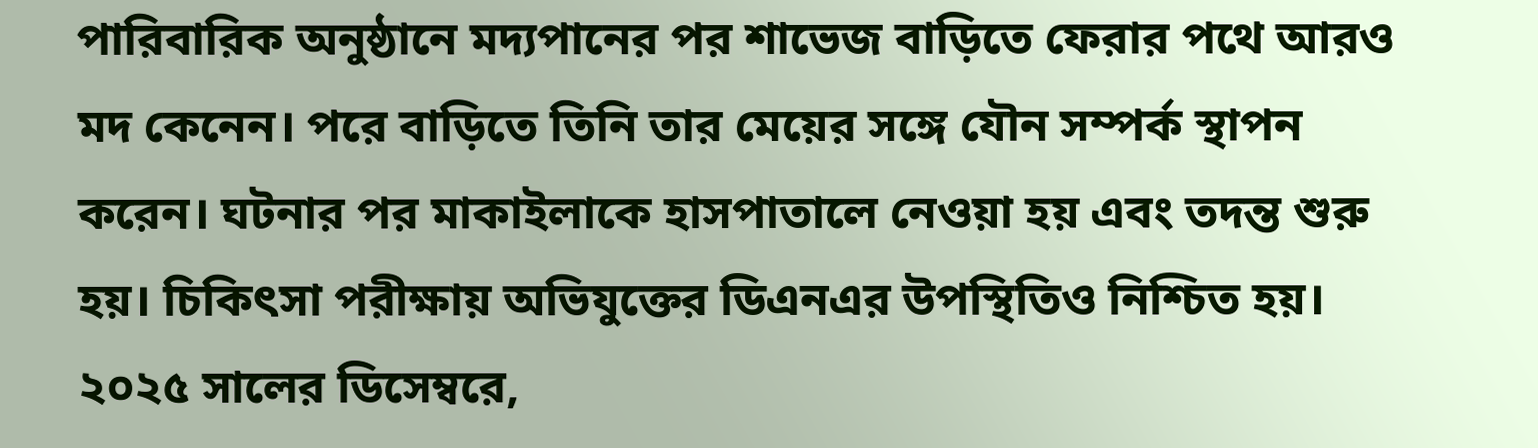পারিবারিক অনুষ্ঠানে মদ্যপানের পর শাভেজ বাড়িতে ফেরার পথে আরও মদ কেনেন। পরে বাড়িতে তিনি তার মেয়ের সঙ্গে যৌন সম্পর্ক স্থাপন করেন। ঘটনার পর মাকাইলাকে হাসপাতালে নেওয়া হয় এবং তদন্ত শুরু হয়। চিকিৎসা পরীক্ষায় অভিযুক্তের ডিএনএর উপস্থিতিও নিশ্চিত হয়। ২০২৫ সালের ডিসেম্বরে,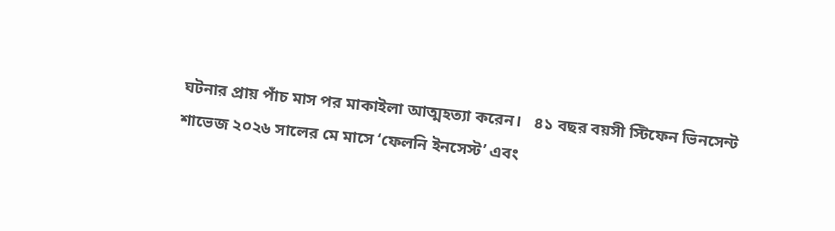ঘটনার প্রায় পাঁচ মাস পর মাকাইলা আত্মহত্যা করেন।   ৪১ বছর বয়সী স্টিফেন ভিনসেন্ট শাভেজ ২০২৬ সালের মে মাসে ‘ফেলনি ইনসেস্ট’ এবং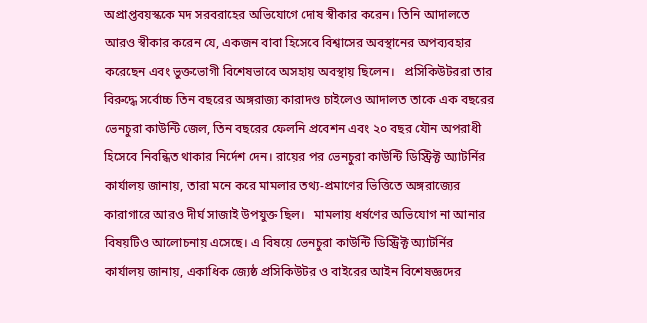অপ্রাপ্তবয়স্ককে মদ সরবরাহের অভিযোগে দোষ স্বীকার করেন। তিনি আদালতে আরও স্বীকার করেন যে, একজন বাবা হিসেবে বিশ্বাসের অবস্থানের অপব্যবহার করেছেন এবং ভুক্তভোগী বিশেষভাবে অসহায় অবস্থায় ছিলেন।   প্রসিকিউটররা তার বিরুদ্ধে সর্বোচ্চ তিন বছরের অঙ্গরাজ্য কারাদণ্ড চাইলেও আদালত তাকে এক বছরের ভেনচুরা কাউন্টি জেল, তিন বছরের ফেলনি প্রবেশন এবং ২০ বছর যৌন অপরাধী হিসেবে নিবন্ধিত থাকার নির্দেশ দেন। রায়ের পর ভেনচুরা কাউন্টি ডিস্ট্রিক্ট অ্যাটর্নির কার্যালয় জানায়, তারা মনে করে মামলার তথ্য-প্রমাণের ভিত্তিতে অঙ্গরাজ্যের কারাগারে আরও দীর্ঘ সাজাই উপযুক্ত ছিল।   মামলায় ধর্ষণের অভিযোগ না আনার বিষয়টিও আলোচনায় এসেছে। এ বিষয়ে ভেনচুরা কাউন্টি ডিস্ট্রিক্ট অ্যাটর্নির কার্যালয় জানায়, একাধিক জ্যেষ্ঠ প্রসিকিউটর ও বাইরের আইন বিশেষজ্ঞদের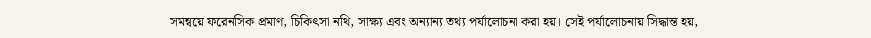সমন্বয়ে ফরেনসিক প্রমাণ, চিকিৎসা নথি, সাক্ষ্য এবং অন্যান্য তথ্য পর্যালোচনা করা হয়। সেই পর্যালোচনায় সিদ্ধান্ত হয়,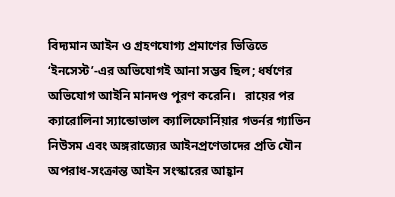বিদ্যমান আইন ও গ্রহণযোগ্য প্রমাণের ভিত্তিতে ‘ইনসেস্ট’-এর অভিযোগই আনা সম্ভব ছিল; ধর্ষণের অভিযোগ আইনি মানদণ্ড পূরণ করেনি।   রায়ের পর ক্যারোলিনা স্যান্ডোভাল ক্যালিফোর্নিয়ার গভর্নর গ্যাভিন নিউসম এবং অঙ্গরাজ্যের আইনপ্রণেতাদের প্রতি যৌন অপরাধ-সংক্রান্ত আইন সংস্কারের আহ্বান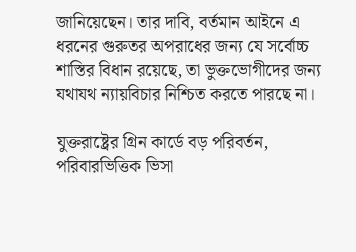জানিয়েছেন। তার দাবি, বর্তমান আইনে এ ধরনের গুরুতর অপরাধের জন্য যে সর্বোচ্চ শাস্তির বিধান রয়েছে, তা ভুক্তভোগীদের জন্য যথাযথ ন্যায়বিচার নিশ্চিত করতে পারছে না।

যুক্তরাষ্ট্রের গ্রিন কার্ডে বড় পরিবর্তন, পরিবারভিত্তিক ভিসা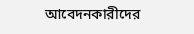আবেদনকারীদের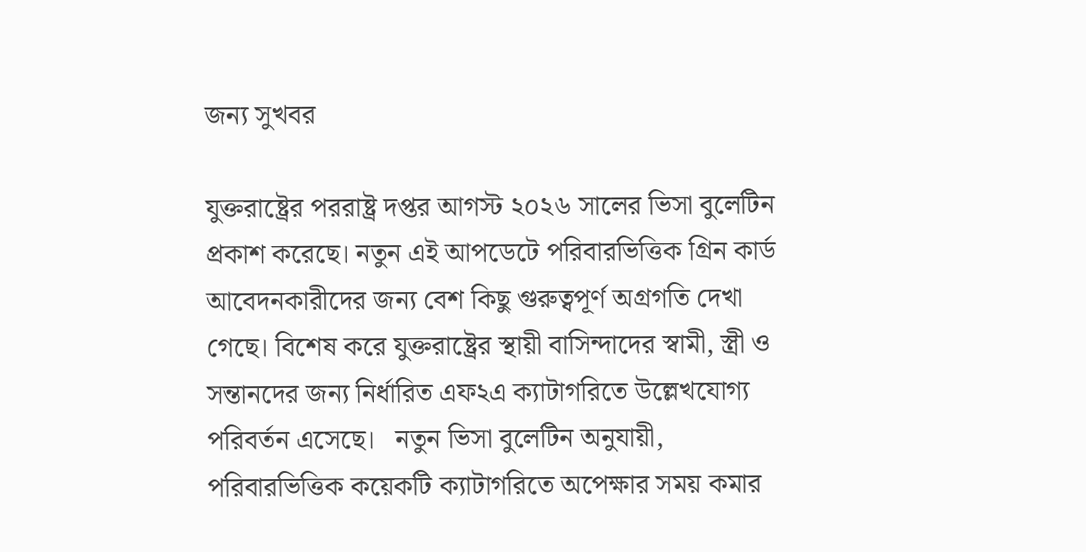জন্য সুখবর

যুক্তরাষ্ট্রের পররাষ্ট্র দপ্তর আগস্ট ২০২৬ সালের ভিসা বুলেটিন প্রকাশ করেছে। নতুন এই আপডেটে পরিবারভিত্তিক গ্রিন কার্ড আবেদনকারীদের জন্য বেশ কিছু গুরুত্বপূর্ণ অগ্রগতি দেখা গেছে। বিশেষ করে যুক্তরাষ্ট্রের স্থায়ী বাসিন্দাদের স্বামী, স্ত্রী ও সন্তানদের জন্য নির্ধারিত এফ২এ ক্যাটাগরিতে উল্লেখযোগ্য পরিবর্তন এসেছে।   নতুন ভিসা বুলেটিন অনুযায়ী, পরিবারভিত্তিক কয়েকটি ক্যাটাগরিতে অপেক্ষার সময় কমার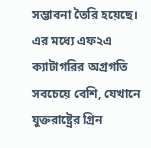সম্ভাবনা তৈরি হয়েছে। এর মধ্যে এফ২এ ক্যাটাগরির অগ্রগতি সবচেয়ে বেশি, যেখানে যুক্তরাষ্ট্রের গ্রিন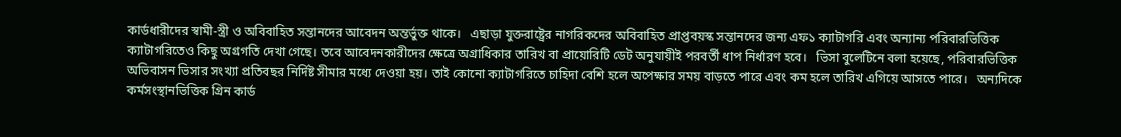কার্ডধারীদের স্বামী-স্ত্রী ও অবিবাহিত সন্তানদের আবেদন অন্তর্ভুক্ত থাকে।   এছাড়া যুক্তরাষ্ট্রের নাগরিকদের অবিবাহিত প্রাপ্তবয়স্ক সন্তানদের জন্য এফ১ ক্যাটাগরি এবং অন্যান্য পরিবারভিত্তিক ক্যাটাগরিতেও কিছু অগ্রগতি দেখা গেছে। তবে আবেদনকারীদের ক্ষেত্রে অগ্রাধিকার তারিখ বা প্রায়োরিটি ডেট অনুযায়ীই পরবর্তী ধাপ নির্ধারণ হবে।   ভিসা বুলেটিনে বলা হয়েছে, পরিবারভিত্তিক অভিবাসন ভিসার সংখ্যা প্রতিবছর নির্দিষ্ট সীমার মধ্যে দেওয়া হয়। তাই কোনো ক্যাটাগরিতে চাহিদা বেশি হলে অপেক্ষার সময় বাড়তে পারে এবং কম হলে তারিখ এগিয়ে আসতে পারে।   অন্যদিকে কর্মসংস্থানভিত্তিক গ্রিন কার্ড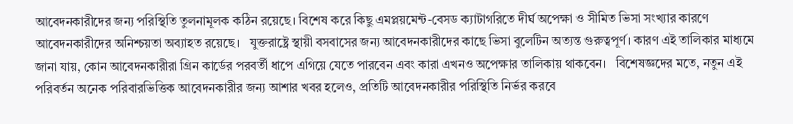আবেদনকারীদের জন্য পরিস্থিতি তুলনামূলক কঠিন রয়েছে। বিশেষ করে কিছু এমপ্লয়মেন্ট-বেসড ক্যাটাগরিতে দীর্ঘ অপেক্ষা ও সীমিত ভিসা সংখ্যার কারণে আবেদনকারীদের অনিশ্চয়তা অব্যাহত রয়েছে।   যুক্তরাষ্ট্রে স্থায়ী বসবাসের জন্য আবেদনকারীদের কাছে ভিসা বুলেটিন অত্যন্ত গুরুত্বপূর্ণ। কারণ এই তালিকার মাধ্যমে জানা যায়, কোন আবেদনকারীরা গ্রিন কার্ডের পরবর্তী ধাপে এগিয়ে যেতে পারবেন এবং কারা এখনও অপেক্ষার তালিকায় থাকবেন।   বিশেষজ্ঞদের মতে, নতুন এই পরিবর্তন অনেক পরিবারভিত্তিক আবেদনকারীর জন্য আশার খবর হলেও, প্রতিটি আবেদনকারীর পরিস্থিতি নির্ভর করবে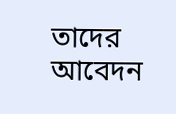তাদের আবেদন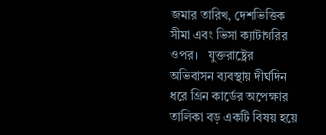জমার তারিখ, দেশভিত্তিক সীমা এবং ভিসা ক্যাটাগরির ওপর।   যুক্তরাষ্ট্রের অভিবাসন ব্যবস্থায় দীর্ঘদিন ধরে গ্রিন কার্ডের অপেক্ষার তালিকা বড় একটি বিষয় হয়ে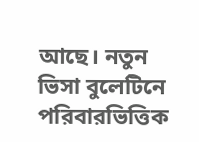আছে। নতুন ভিসা বুলেটিনে পরিবারভিত্তিক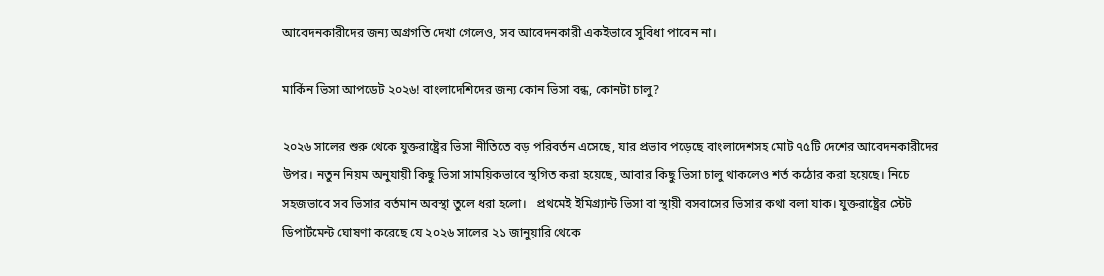আবেদনকারীদের জন্য অগ্রগতি দেখা গেলেও, সব আবেদনকারী একইভাবে সুবিধা পাবেন না।

মার্কিন ভিসা আপডেট ২০২৬! বাংলাদেশিদের জন্য কোন ভিসা বন্ধ, কোনটা চালু?

২০২৬ সালের শুরু থেকে যুক্তরাষ্ট্রের ভিসা নীতিতে বড় পরিবর্তন এসেছে, যার প্রভাব পড়েছে বাংলাদেশসহ মোট ৭৫টি দেশের আবেদনকারীদের উপর। নতুন নিয়ম অনুযায়ী কিছু ভিসা সাময়িকভাবে স্থগিত করা হয়েছে, আবার কিছু ভিসা চালু থাকলেও শর্ত কঠোর করা হয়েছে। নিচে সহজভাবে সব ভিসার বর্তমান অবস্থা তুলে ধরা হলো।   প্রথমেই ইমিগ্র্যান্ট ভিসা বা স্থায়ী বসবাসের ভিসার কথা বলা যাক। যুক্তরাষ্ট্রের স্টেট ডিপার্টমেন্ট ঘোষণা করেছে যে ২০২৬ সালের ২১ জানুয়ারি থেকে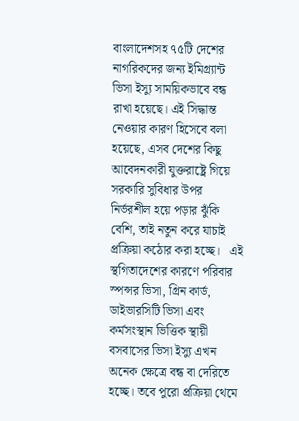বাংলাদেশসহ ৭৫টি দেশের নাগরিকদের জন্য ইমিগ্র্যান্ট ভিসা ইস্যু সাময়িকভাবে বন্ধ রাখা হয়েছে। এই সিদ্ধান্ত নেওয়ার কারণ হিসেবে বলা হয়েছে, এসব দেশের কিছু আবেদনকারী যুক্তরাষ্ট্রে গিয়ে সরকারি সুবিধার উপর নির্ভরশীল হয়ে পড়ার ঝুঁকি বেশি, তাই নতুন করে যাচাই প্রক্রিয়া কঠোর করা হচ্ছে।   এই স্থগিতাদেশের কারণে পরিবার স্পন্সর ভিসা, গ্রিন কার্ড, ডাইভারসিটি ভিসা এবং কর্মসংস্থান ভিত্তিক স্থায়ী বসবাসের ভিসা ইস্যু এখন অনেক ক্ষেত্রে বন্ধ বা দেরিতে হচ্ছে। তবে পুরো প্রক্রিয়া থেমে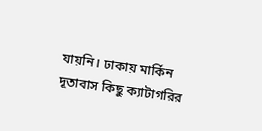যায়নি। ঢাকায় মার্কিন দূতাবাস কিছু ক্যাটাগরির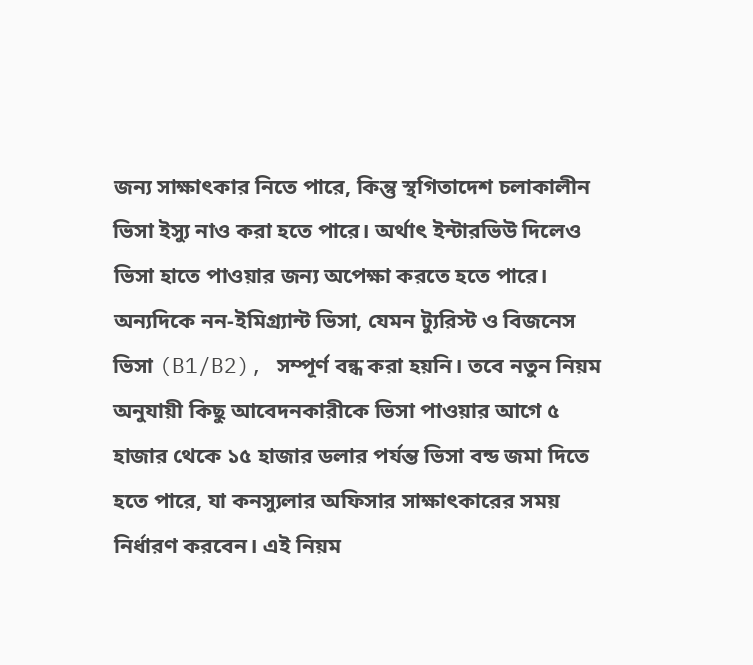জন্য সাক্ষাৎকার নিতে পারে, কিন্তু স্থগিতাদেশ চলাকালীন ভিসা ইস্যু নাও করা হতে পারে। অর্থাৎ ইন্টারভিউ দিলেও ভিসা হাতে পাওয়ার জন্য অপেক্ষা করতে হতে পারে।   অন্যদিকে নন-ইমিগ্র্যান্ট ভিসা, যেমন ট্যুরিস্ট ও বিজনেস ভিসা (B1/B2), সম্পূর্ণ বন্ধ করা হয়নি। তবে নতুন নিয়ম অনুযায়ী কিছু আবেদনকারীকে ভিসা পাওয়ার আগে ৫ হাজার থেকে ১৫ হাজার ডলার পর্যন্ত ভিসা বন্ড জমা দিতে হতে পারে, যা কনস্যুলার অফিসার সাক্ষাৎকারের সময় নির্ধারণ করবেন। এই নিয়ম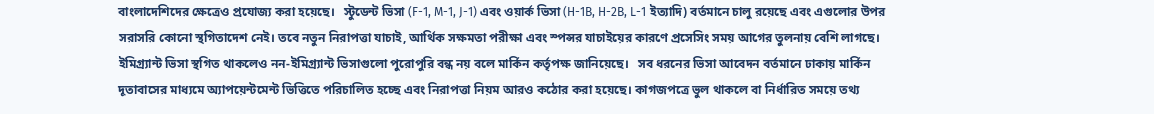বাংলাদেশিদের ক্ষেত্রেও প্রযোজ্য করা হয়েছে।   স্টুডেন্ট ভিসা (F-1, M-1, J-1) এবং ওয়ার্ক ভিসা (H-1B, H-2B, L-1 ইত্যাদি) বর্তমানে চালু রয়েছে এবং এগুলোর উপর সরাসরি কোনো স্থগিতাদেশ নেই। তবে নতুন নিরাপত্তা যাচাই, আর্থিক সক্ষমতা পরীক্ষা এবং স্পন্সর যাচাইয়ের কারণে প্রসেসিং সময় আগের তুলনায় বেশি লাগছে। ইমিগ্র্যান্ট ভিসা স্থগিত থাকলেও নন-ইমিগ্র্যান্ট ভিসাগুলো পুরোপুরি বন্ধ নয় বলে মার্কিন কর্তৃপক্ষ জানিয়েছে।   সব ধরনের ভিসা আবেদন বর্তমানে ঢাকায় মার্কিন দূতাবাসের মাধ্যমে অ্যাপয়েন্টমেন্ট ভিত্তিতে পরিচালিত হচ্ছে এবং নিরাপত্তা নিয়ম আরও কঠোর করা হয়েছে। কাগজপত্রে ভুল থাকলে বা নির্ধারিত সময়ে তথ্য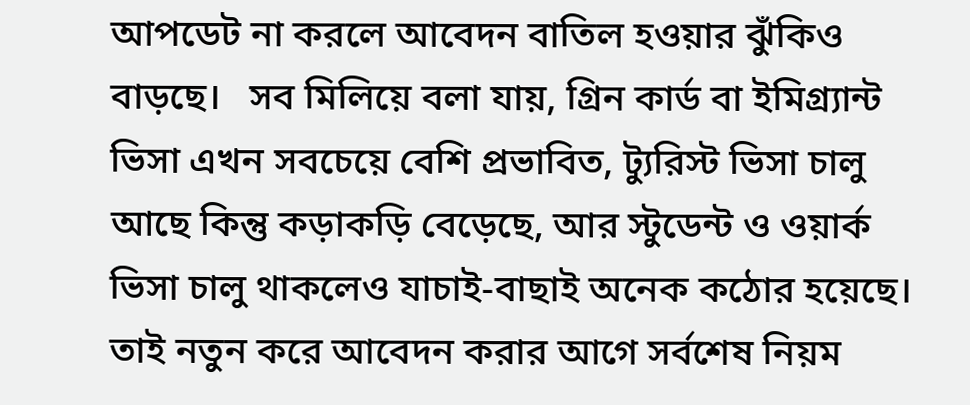আপডেট না করলে আবেদন বাতিল হওয়ার ঝুঁকিও বাড়ছে।   সব মিলিয়ে বলা যায়, গ্রিন কার্ড বা ইমিগ্র্যান্ট ভিসা এখন সবচেয়ে বেশি প্রভাবিত, ট্যুরিস্ট ভিসা চালু আছে কিন্তু কড়াকড়ি বেড়েছে, আর স্টুডেন্ট ও ওয়ার্ক ভিসা চালু থাকলেও যাচাই-বাছাই অনেক কঠোর হয়েছে। তাই নতুন করে আবেদন করার আগে সর্বশেষ নিয়ম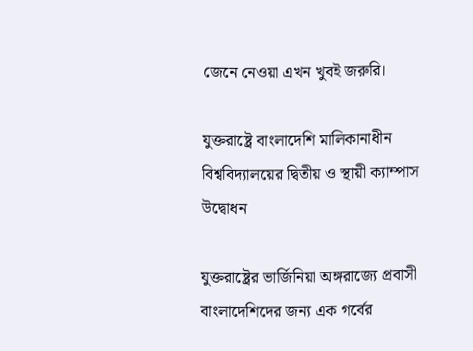জেনে নেওয়া এখন খুবই জরুরি।

যুক্তরাষ্ট্রে বাংলাদেশি মালিকানাধীন বিশ্ববিদ্যালয়ের দ্বিতীয় ও স্থায়ী ক্যাম্পাস উদ্বোধন

যুক্তরাষ্ট্রের ভার্জিনিয়া অঙ্গরাজ্যে প্রবাসী বাংলাদেশিদের জন্য এক গর্বের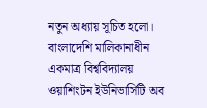নতুন অধ্যায় সূচিত হলো। বাংলাদেশি মালিকানাধীন একমাত্র বিশ্ববিদ্যালয় ওয়াশিংটন ইউনিভার্সিটি অব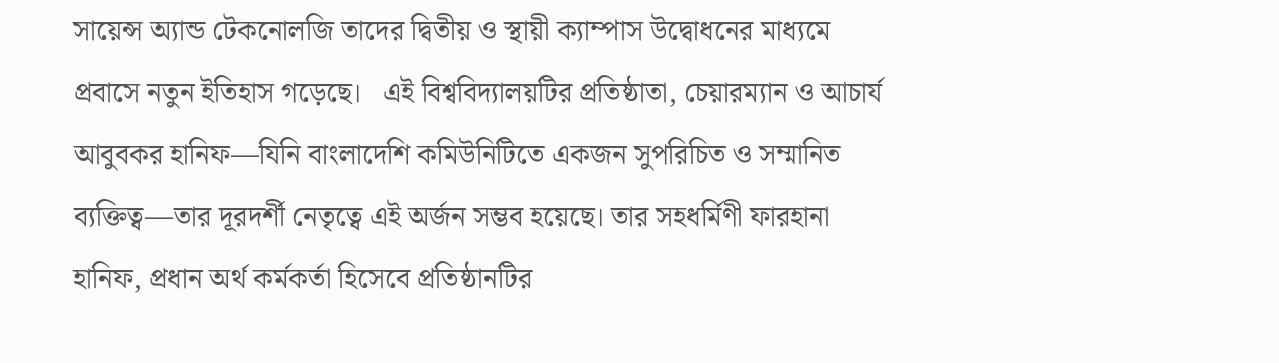সায়েন্স অ্যান্ড টেকনোলজি তাদের দ্বিতীয় ও স্থায়ী ক্যাম্পাস উদ্বোধনের মাধ্যমে প্রবাসে নতুন ইতিহাস গড়েছে।   এই বিশ্ববিদ্যালয়টির প্রতিষ্ঠাতা, চেয়ারম্যান ও আচার্য আবুবকর হানিফ—যিনি বাংলাদেশি কমিউনিটিতে একজন সুপরিচিত ও সম্মানিত ব্যক্তিত্ব—তার দূরদর্শী নেতৃত্বে এই অর্জন সম্ভব হয়েছে। তার সহধর্মিণী ফারহানা হানিফ, প্রধান অর্থ কর্মকর্তা হিসেবে প্রতিষ্ঠানটির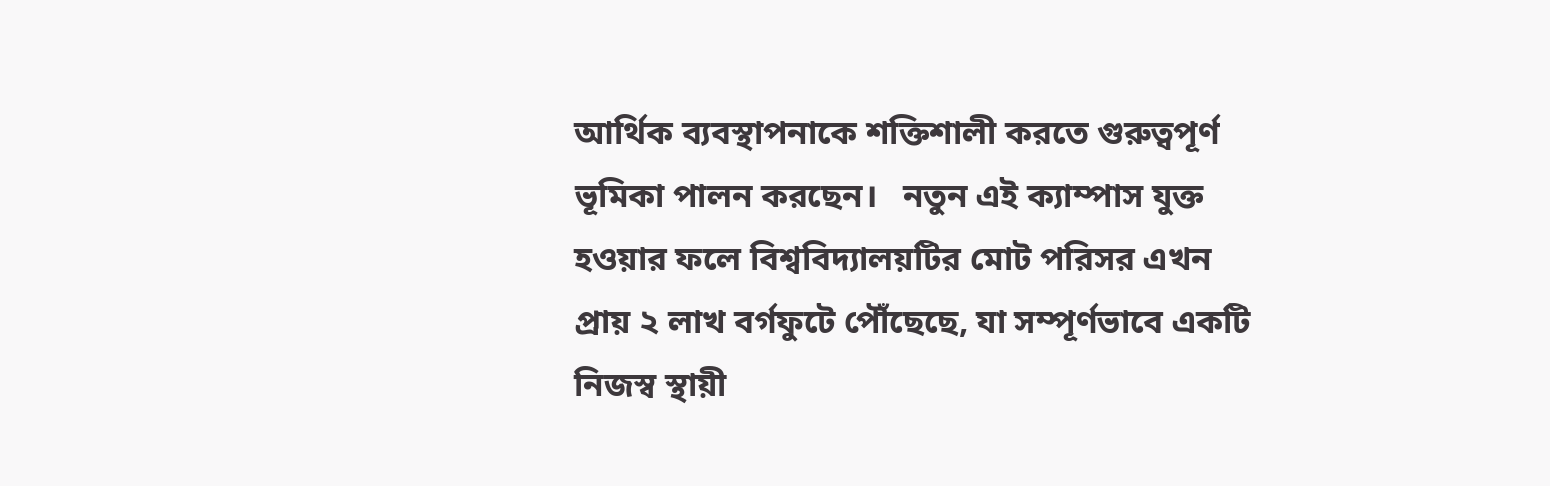আর্থিক ব্যবস্থাপনাকে শক্তিশালী করতে গুরুত্বপূর্ণ ভূমিকা পালন করছেন।   নতুন এই ক্যাম্পাস যুক্ত হওয়ার ফলে বিশ্ববিদ্যালয়টির মোট পরিসর এখন প্রায় ২ লাখ বর্গফুটে পৌঁছেছে, যা সম্পূর্ণভাবে একটি নিজস্ব স্থায়ী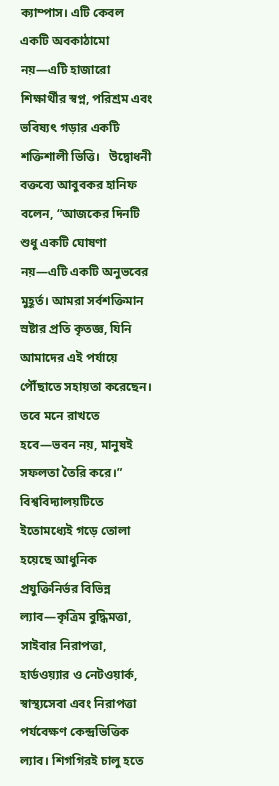ক্যাম্পাস। এটি কেবল একটি অবকাঠামো নয়—এটি হাজারো শিক্ষার্থীর স্বপ্ন, পরিশ্রম এবং ভবিষ্যৎ গড়ার একটি শক্তিশালী ভিত্তি।   উদ্বোধনী বক্তব্যে আবুবকর হানিফ বলেন, “আজকের দিনটি শুধু একটি ঘোষণা নয়—এটি একটি অনুভবের মুহূর্ত। আমরা সর্বশক্তিমান স্রষ্টার প্রতি কৃতজ্ঞ, যিনি আমাদের এই পর্যায়ে পৌঁছাতে সহায়তা করেছেন। তবে মনে রাখতে হবে—ভবন নয়, মানুষই সফলতা তৈরি করে।”   বিশ্ববিদ্যালয়টিতে ইতোমধ্যেই গড়ে তোলা হয়েছে আধুনিক প্রযুক্তিনির্ভর বিভিন্ন ল্যাব—কৃত্রিম বুদ্ধিমত্তা, সাইবার নিরাপত্তা, হার্ডওয়্যার ও নেটওয়ার্ক, স্বাস্থ্যসেবা এবং নিরাপত্তা পর্যবেক্ষণ কেন্দ্রভিত্তিক ল্যাব। শিগগিরই চালু হতে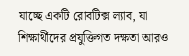যাচ্ছে একটি রোবটিক্স ল্যাব, যা শিক্ষার্থীদের প্রযুক্তিগত দক্ষতা আরও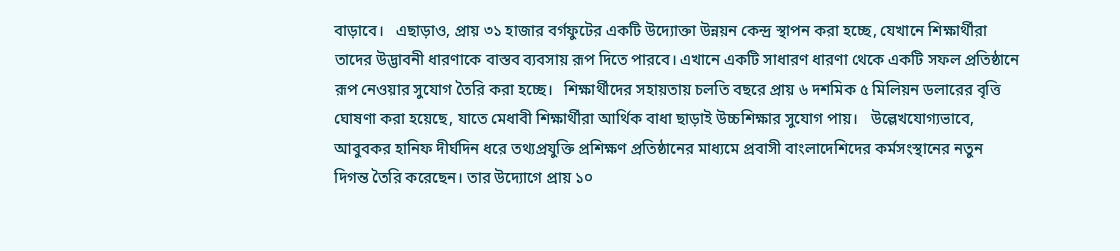বাড়াবে।   এছাড়াও, প্রায় ৩১ হাজার বর্গফুটের একটি উদ্যোক্তা উন্নয়ন কেন্দ্র স্থাপন করা হচ্ছে, যেখানে শিক্ষার্থীরা তাদের উদ্ভাবনী ধারণাকে বাস্তব ব্যবসায় রূপ দিতে পারবে। এখানে একটি সাধারণ ধারণা থেকে একটি সফল প্রতিষ্ঠানে রূপ নেওয়ার সুযোগ তৈরি করা হচ্ছে।   শিক্ষার্থীদের সহায়তায় চলতি বছরে প্রায় ৬ দশমিক ৫ মিলিয়ন ডলারের বৃত্তি ঘোষণা করা হয়েছে, যাতে মেধাবী শিক্ষার্থীরা আর্থিক বাধা ছাড়াই উচ্চশিক্ষার সুযোগ পায়।   উল্লেখযোগ্যভাবে, আবুবকর হানিফ দীর্ঘদিন ধরে তথ্যপ্রযুক্তি প্রশিক্ষণ প্রতিষ্ঠানের মাধ্যমে প্রবাসী বাংলাদেশিদের কর্মসংস্থানের নতুন দিগন্ত তৈরি করেছেন। তার উদ্যোগে প্রায় ১০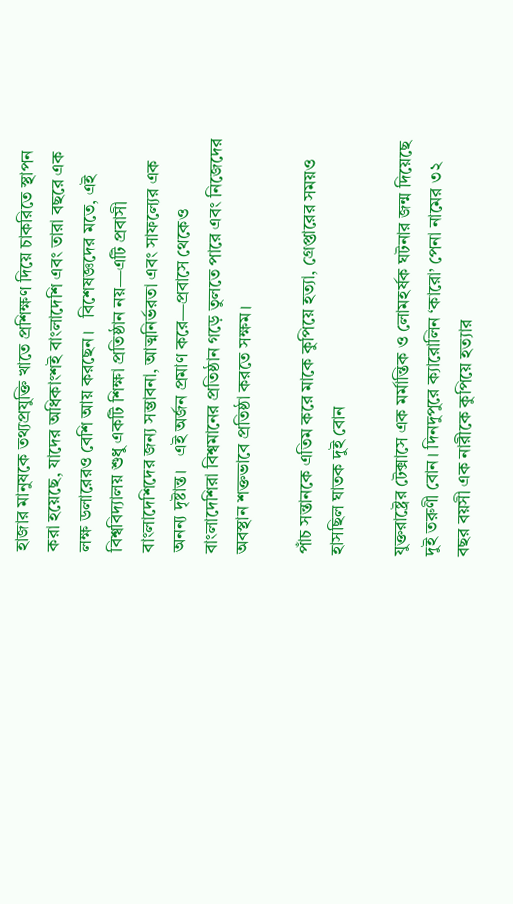হাজার মানুষকে তথ্যপ্রযুক্তি খাতে প্রশিক্ষণ দিয়ে চাকরিতে স্থাপন করা হয়েছে, যাদের অধিকাংশই বাংলাদেশি এবং তারা বছরে এক লক্ষ ডলারেরও বেশি আয় করছেন।   বিশেষজ্ঞদের মতে, এই বিশ্ববিদ্যালয় শুধু একটি শিক্ষা প্রতিষ্ঠান নয়—এটি প্রবাসী বাংলাদেশিদের জন্য সম্ভাবনা, আত্মনির্ভরতা এবং সাফল্যের এক অনন্য দৃষ্টান্ত।   এই অর্জন প্রমাণ করে—প্রবাসে থেকেও বাংলাদেশিরা বিশ্বমানের প্রতিষ্ঠান গড়ে তুলতে পারে এবং নিজেদের অবস্থান শক্তভাবে প্রতিষ্ঠা করতে সক্ষম।

পাঁচ সন্তানকে এতিম করে মাকে কুপিয়ে হত্যা, গ্রেপ্তারের সময়ও হাসছিল ঘাতক দুই বোন

যুক্তরাষ্ট্রের টেক্সাসে এক মর্মান্তিক ও লোমহর্ষক ঘটনার জন্ম দিয়েছে দুই তরুণী বোন। দিনদুপুরে ক্যারোলিন ‘কারো’ পেনা নামের ৩২ বছর বয়সী এক নারীকে কুপিয়ে হত্যার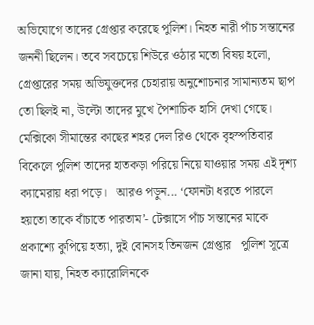অভিযোগে তাদের গ্রেপ্তার করেছে পুলিশ। নিহত নারী পাঁচ সন্তানের জননী ছিলেন। তবে সবচেয়ে শিউরে ওঠার মতো বিষয় হলো, গ্রেপ্তারের সময় অভিযুক্তদের চেহারায় অনুশোচনার সামান্যতম ছাপ তো ছিলই না, উল্টো তাদের মুখে পৈশাচিক হাসি দেখা গেছে। মেক্সিকো সীমান্তের কাছের শহর দেল রিও থেকে বৃহস্পতিবার বিকেলে পুলিশ তাদের হাতকড়া পরিয়ে নিয়ে যাওয়ার সময় এই দৃশ্য ক্যামেরায় ধরা পড়ে।   আরও পড়ুন... ‘ফোনটা ধরতে পারলে হয়তো তাকে বাঁচাতে পারতাম’- টেক্সাসে পাঁচ সন্তানের মাকে প্রকাশ্যে কুপিয়ে হত্যা, দুই বোনসহ তিনজন গ্রেপ্তার   পুলিশ সূত্রে জানা যায়, নিহত ক্যারোলিনকে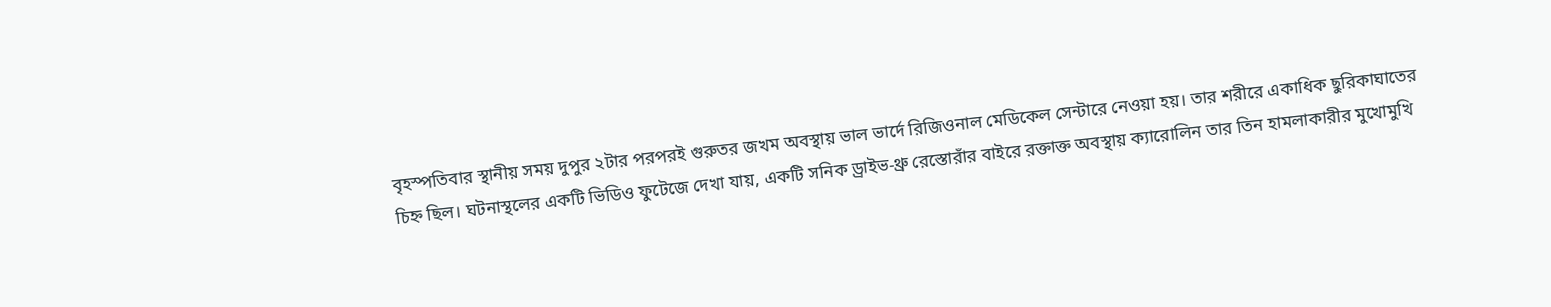বৃহস্পতিবার স্থানীয় সময় দুপুর ২টার পরপরই গুরুতর জখম অবস্থায় ভাল ভার্দে রিজিওনাল মেডিকেল সেন্টারে নেওয়া হয়। তার শরীরে একাধিক ছুরিকাঘাতের চিহ্ন ছিল। ঘটনাস্থলের একটি ভিডিও ফুটেজে দেখা যায়, একটি সনিক ড্রাইভ-থ্রু রেস্তোরাঁর বাইরে রক্তাক্ত অবস্থায় ক্যারোলিন তার তিন হামলাকারীর মুখোমুখি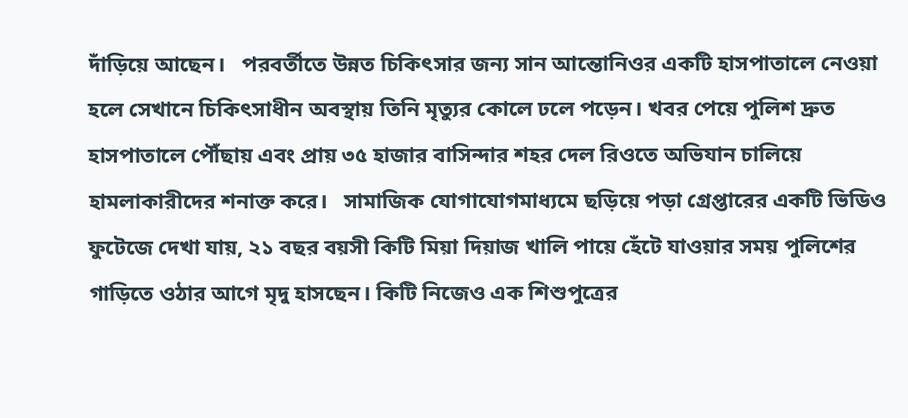দাঁড়িয়ে আছেন।   পরবর্তীতে উন্নত চিকিৎসার জন্য সান আন্তোনিওর একটি হাসপাতালে নেওয়া হলে সেখানে চিকিৎসাধীন অবস্থায় তিনি মৃত্যুর কোলে ঢলে পড়েন। খবর পেয়ে পুলিশ দ্রুত হাসপাতালে পৌঁছায় এবং প্রায় ৩৫ হাজার বাসিন্দার শহর দেল রিওতে অভিযান চালিয়ে হামলাকারীদের শনাক্ত করে।   সামাজিক যোগাযোগমাধ্যমে ছড়িয়ে পড়া গ্রেপ্তারের একটি ভিডিও ফুটেজে দেখা যায়, ২১ বছর বয়সী কিটি মিয়া দিয়াজ খালি পায়ে হেঁটে যাওয়ার সময় পুলিশের গাড়িতে ওঠার আগে মৃদু হাসছেন। কিটি নিজেও এক শিশুপুত্রের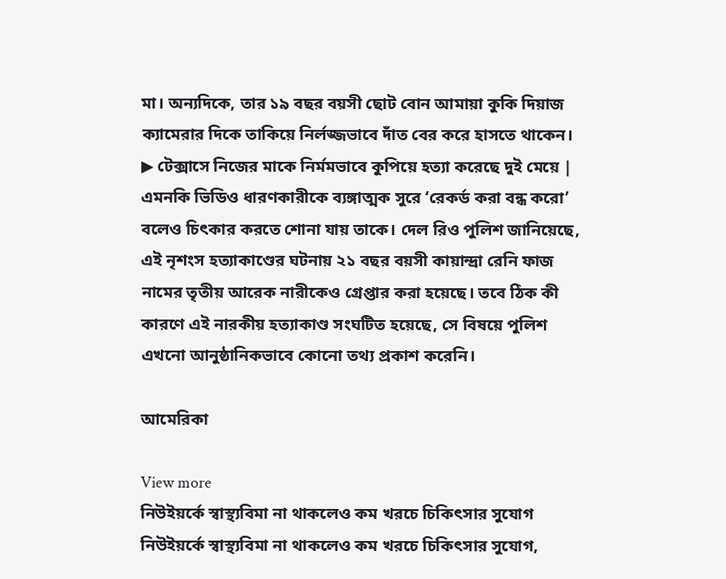মা। অন্যদিকে, তার ১৯ বছর বয়সী ছোট বোন আমায়া কুকি দিয়াজ ক্যামেরার দিকে তাকিয়ে নির্লজ্জভাবে দাঁত বের করে হাসতে থাকেন।   ▶ টেক্সাসে নিজের মাকে নির্মমভাবে কুপিয়ে হত্যা করেছে দুই মেয়ে |   এমনকি ভিডিও ধারণকারীকে ব্যঙ্গাত্মক সুরে ‘রেকর্ড করা বন্ধ করো’ বলেও চিৎকার করতে শোনা যায় তাকে। দেল রিও পুলিশ জানিয়েছে, এই নৃশংস হত্যাকাণ্ডের ঘটনায় ২১ বছর বয়সী কায়ান্দ্রা রেনি ফাজ নামের তৃতীয় আরেক নারীকেও গ্রেপ্তার করা হয়েছে। তবে ঠিক কী কারণে এই নারকীয় হত্যাকাণ্ড সংঘটিত হয়েছে, সে বিষয়ে পুলিশ এখনো আনুষ্ঠানিকভাবে কোনো তথ্য প্রকাশ করেনি।

আমেরিকা

View more
নিউইয়র্কে স্বাস্থ্যবিমা না থাকলেও কম খরচে চিকিৎসার সুযোগ
নিউইয়র্কে স্বাস্থ্যবিমা না থাকলেও কম খরচে চিকিৎসার সুযোগ,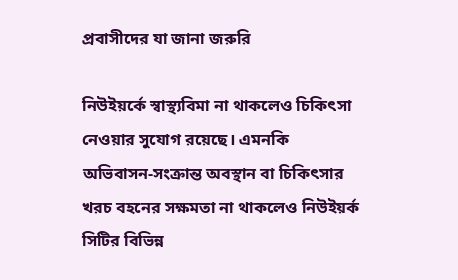প্রবাসীদের যা জানা জরুরি

নিউইয়র্কে স্বাস্থ্যবিমা না থাকলেও চিকিৎসা নেওয়ার সুযোগ রয়েছে। এমনকি অভিবাসন-সংক্রান্ত অবস্থান বা চিকিৎসার খরচ বহনের সক্ষমতা না থাকলেও নিউইয়র্ক সিটির বিভিন্ন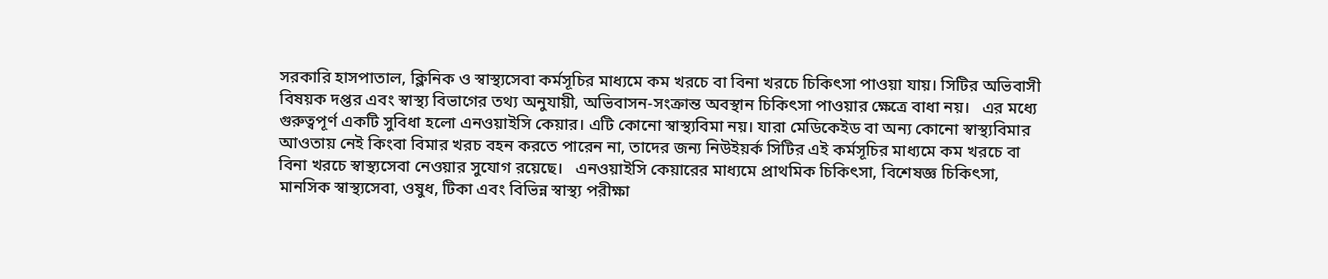সরকারি হাসপাতাল, ক্লিনিক ও স্বাস্থ্যসেবা কর্মসূচির মাধ্যমে কম খরচে বা বিনা খরচে চিকিৎসা পাওয়া যায়। সিটির অভিবাসী বিষয়ক দপ্তর এবং স্বাস্থ্য বিভাগের তথ্য অনুযায়ী, অভিবাসন-সংক্রান্ত অবস্থান চিকিৎসা পাওয়ার ক্ষেত্রে বাধা নয়।   এর মধ্যে গুরুত্বপূর্ণ একটি সুবিধা হলো এনওয়াইসি কেয়ার। এটি কোনো স্বাস্থ্যবিমা নয়। যারা মেডিকেইড বা অন্য কোনো স্বাস্থ্যবিমার আওতায় নেই কিংবা বিমার খরচ বহন করতে পারেন না, তাদের জন্য নিউইয়র্ক সিটির এই কর্মসূচির মাধ্যমে কম খরচে বা বিনা খরচে স্বাস্থ্যসেবা নেওয়ার সুযোগ রয়েছে।   এনওয়াইসি কেয়ারের মাধ্যমে প্রাথমিক চিকিৎসা, বিশেষজ্ঞ চিকিৎসা, মানসিক স্বাস্থ্যসেবা, ওষুধ, টিকা এবং বিভিন্ন স্বাস্থ্য পরীক্ষা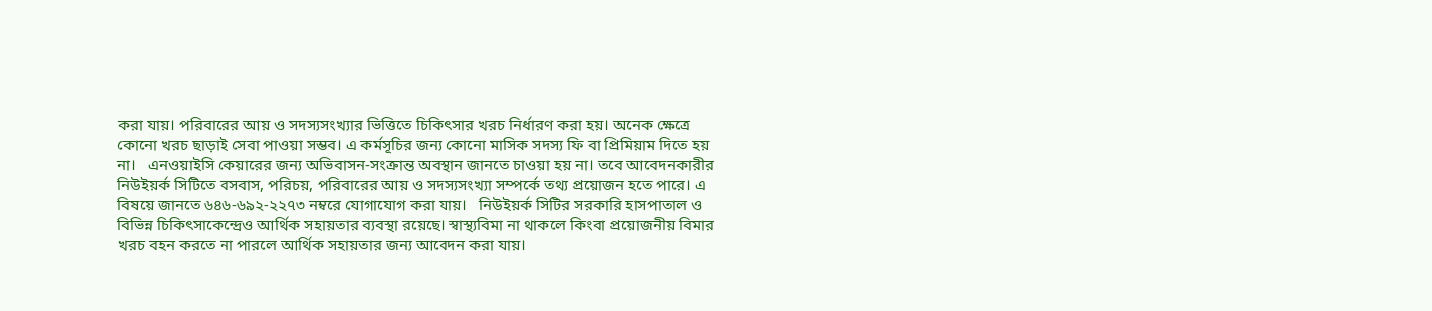করা যায়। পরিবারের আয় ও সদস্যসংখ্যার ভিত্তিতে চিকিৎসার খরচ নির্ধারণ করা হয়। অনেক ক্ষেত্রে কোনো খরচ ছাড়াই সেবা পাওয়া সম্ভব। এ কর্মসূচির জন্য কোনো মাসিক সদস্য ফি বা প্রিমিয়াম দিতে হয় না।   এনওয়াইসি কেয়ারের জন্য অভিবাসন-সংক্রান্ত অবস্থান জানতে চাওয়া হয় না। তবে আবেদনকারীর নিউইয়র্ক সিটিতে বসবাস, পরিচয়, পরিবারের আয় ও সদস্যসংখ্যা সম্পর্কে তথ্য প্রয়োজন হতে পারে। এ বিষয়ে জানতে ৬৪৬-৬৯২-২২৭৩ নম্বরে যোগাযোগ করা যায়।   নিউইয়র্ক সিটির সরকারি হাসপাতাল ও বিভিন্ন চিকিৎসাকেন্দ্রেও আর্থিক সহায়তার ব্যবস্থা রয়েছে। স্বাস্থ্যবিমা না থাকলে কিংবা প্রয়োজনীয় বিমার খরচ বহন করতে না পারলে আর্থিক সহায়তার জন্য আবেদন করা যায়।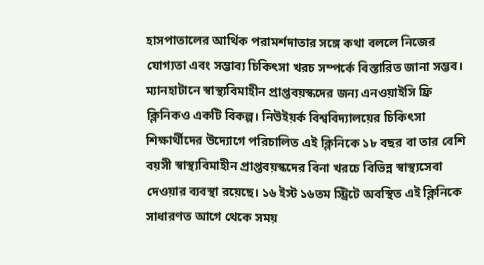হাসপাতালের আর্থিক পরামর্শদাতার সঙ্গে কথা বললে নিজের যোগ্যতা এবং সম্ভাব্য চিকিৎসা খরচ সম্পর্কে বিস্তারিত জানা সম্ভব।   ম্যানহাটানে স্বাস্থ্যবিমাহীন প্রাপ্তবয়স্কদের জন্য এনওয়াইসি ফ্রি ক্লিনিকও একটি বিকল্প। নিউইয়র্ক বিশ্ববিদ্যালয়ের চিকিৎসা শিক্ষার্থীদের উদ্যোগে পরিচালিত এই ক্লিনিকে ১৮ বছর বা তার বেশি বয়সী স্বাস্থ্যবিমাহীন প্রাপ্তবয়স্কদের বিনা খরচে বিভিন্ন স্বাস্থ্যসেবা দেওয়ার ব্যবস্থা রয়েছে। ১৬ ইস্ট ১৬তম স্ট্রিটে অবস্থিত এই ক্লিনিকে সাধারণত আগে থেকে সময়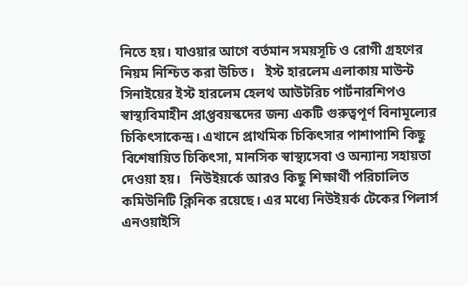নিতে হয়। যাওয়ার আগে বর্তমান সময়সূচি ও রোগী গ্রহণের নিয়ম নিশ্চিত করা উচিত।   ইস্ট হারলেম এলাকায় মাউন্ট সিনাইয়ের ইস্ট হারলেম হেলথ আউটরিচ পার্টনারশিপও স্বাস্থ্যবিমাহীন প্রাপ্তবয়স্কদের জন্য একটি গুরুত্বপূর্ণ বিনামূল্যের চিকিৎসাকেন্দ্র। এখানে প্রাথমিক চিকিৎসার পাশাপাশি কিছু বিশেষায়িত চিকিৎসা, মানসিক স্বাস্থ্যসেবা ও অন্যান্য সহায়তা দেওয়া হয়।   নিউইয়র্কে আরও কিছু শিক্ষার্থী পরিচালিত কমিউনিটি ক্লিনিক রয়েছে। এর মধ্যে নিউইয়র্ক টেকের পিলার্স এনওয়াইসি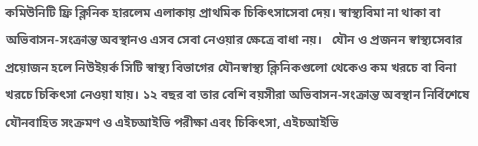কমিউনিটি ফ্রি ক্লিনিক হারলেম এলাকায় প্রাথমিক চিকিৎসাসেবা দেয়। স্বাস্থ্যবিমা না থাকা বা অভিবাসন-সংক্রান্ত অবস্থানও এসব সেবা নেওয়ার ক্ষেত্রে বাধা নয়।   যৌন ও প্রজনন স্বাস্থ্যসেবার প্রয়োজন হলে নিউইয়র্ক সিটি স্বাস্থ্য বিভাগের যৌনস্বাস্থ্য ক্লিনিকগুলো থেকেও কম খরচে বা বিনা খরচে চিকিৎসা নেওয়া যায়। ১২ বছর বা তার বেশি বয়সীরা অভিবাসন-সংক্রান্ত অবস্থান নির্বিশেষে যৌনবাহিত সংক্রমণ ও এইচআইভি পরীক্ষা এবং চিকিৎসা, এইচআইভি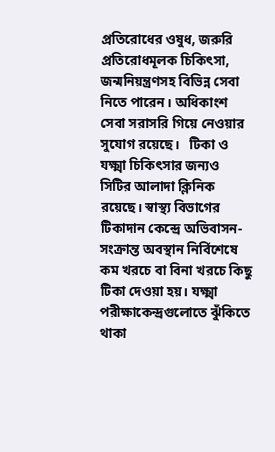প্রতিরোধের ওষুধ, জরুরি প্রতিরোধমূলক চিকিৎসা, জন্মনিয়ন্ত্রণসহ বিভিন্ন সেবা নিতে পারেন। অধিকাংশ সেবা সরাসরি গিয়ে নেওয়ার সুযোগ রয়েছে।   টিকা ও যক্ষ্মা চিকিৎসার জন্যও সিটির আলাদা ক্লিনিক রয়েছে। স্বাস্থ্য বিভাগের টিকাদান কেন্দ্রে অভিবাসন-সংক্রান্ত অবস্থান নির্বিশেষে কম খরচে বা বিনা খরচে কিছু টিকা দেওয়া হয়। যক্ষ্মা পরীক্ষাকেন্দ্রগুলোতে ঝুঁকিতে থাকা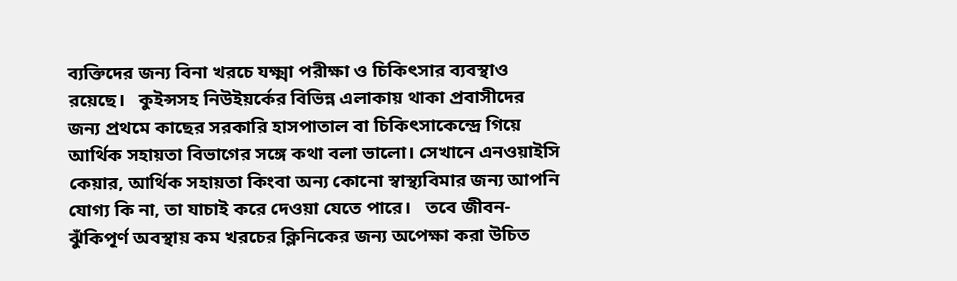ব্যক্তিদের জন্য বিনা খরচে যক্ষ্মা পরীক্ষা ও চিকিৎসার ব্যবস্থাও রয়েছে।   কুইন্সসহ নিউইয়র্কের বিভিন্ন এলাকায় থাকা প্রবাসীদের জন্য প্রথমে কাছের সরকারি হাসপাতাল বা চিকিৎসাকেন্দ্রে গিয়ে আর্থিক সহায়তা বিভাগের সঙ্গে কথা বলা ভালো। সেখানে এনওয়াইসি কেয়ার, আর্থিক সহায়তা কিংবা অন্য কোনো স্বাস্থ্যবিমার জন্য আপনি যোগ্য কি না, তা যাচাই করে দেওয়া যেতে পারে।   তবে জীবন-ঝুঁকিপূর্ণ অবস্থায় কম খরচের ক্লিনিকের জন্য অপেক্ষা করা উচিত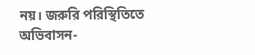নয়। জরুরি পরিস্থিতিতে অভিবাসন-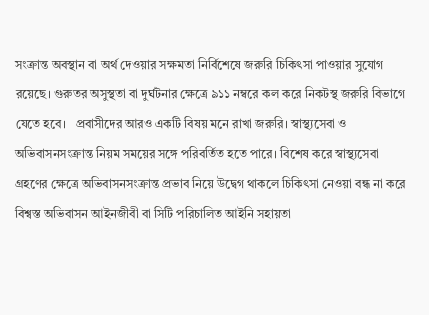সংক্রান্ত অবস্থান বা অর্থ দেওয়ার সক্ষমতা নির্বিশেষে জরুরি চিকিৎসা পাওয়ার সুযোগ রয়েছে। গুরুতর অসুস্থতা বা দুর্ঘটনার ক্ষেত্রে ৯১১ নম্বরে কল করে নিকটস্থ জরুরি বিভাগে যেতে হবে।   প্রবাসীদের আরও একটি বিষয় মনে রাখা জরুরি। স্বাস্থ্যসেবা ও অভিবাসনসংক্রান্ত নিয়ম সময়ের সঙ্গে পরিবর্তিত হতে পারে। বিশেষ করে স্বাস্থ্যসেবা গ্রহণের ক্ষেত্রে অভিবাসনসংক্রান্ত প্রভাব নিয়ে উদ্বেগ থাকলে চিকিৎসা নেওয়া বন্ধ না করে বিশ্বস্ত অভিবাসন আইনজীবী বা সিটি পরিচালিত আইনি সহায়তা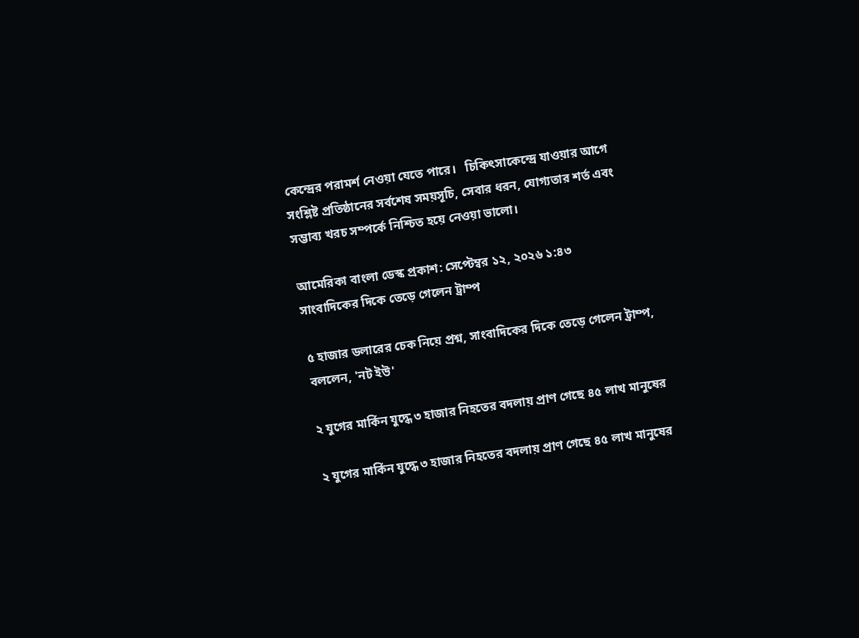কেন্দ্রের পরামর্শ নেওয়া যেতে পারে।   চিকিৎসাকেন্দ্রে যাওয়ার আগে সংশ্লিষ্ট প্রতিষ্ঠানের সর্বশেষ সময়সূচি, সেবার ধরন, যোগ্যতার শর্ত এবং সম্ভাব্য খরচ সম্পর্কে নিশ্চিত হয়ে নেওয়া ভালো।

আমেরিকা বাংলা ডেস্ক প্রকাশ: সেপ্টেম্বর ১২, ২০২৬ ১:৪৩
সাংবাদিকের দিকে তেড়ে গেলেন ট্রাম্প

৫ হাজার ডলারের চেক নিয়ে প্রশ্ন, সাংবাদিকের দিকে তেড়ে গেলেন ট্রাম্প, বললেন, 'নট ইউ'

২ যুগের মার্কিন যুদ্ধে ৩ হাজার নিহতের বদলায় প্রাণ গেছে ৪৫ লাখ মানুষের

২ যুগের মার্কিন যুদ্ধে ৩ হাজার নিহতের বদলায় প্রাণ গেছে ৪৫ লাখ মানুষের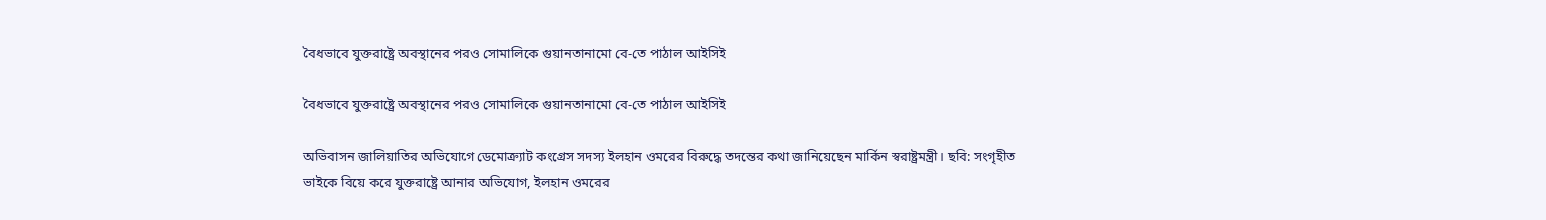বৈধভাবে যুক্তরাষ্ট্রে অবস্থানের পরও সোমালিকে গুয়ানতানামো বে-তে পাঠাল আইসিই

বৈধভাবে যুক্তরাষ্ট্রে অবস্থানের পরও সোমালিকে গুয়ানতানামো বে-তে পাঠাল আইসিই

অভিবাসন জালিয়াতির অভিযোগে ডেমোক্র্যাট কংগ্রেস সদস্য ইলহান ওমরের বিরুদ্ধে তদন্তের কথা জানিয়েছেন মার্কিন স্বরাষ্ট্রমন্ত্রী। ছবি: সংগৃহীত
ভাইকে বিয়ে করে যুক্তরাষ্ট্রে আনার অভিযোগ, ইলহান ওমরের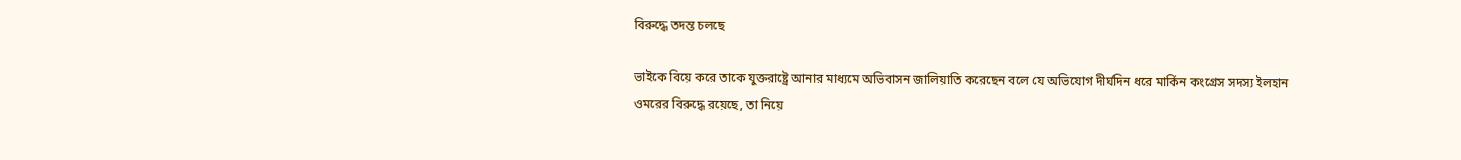বিরুদ্ধে তদন্ত চলছে

ভাইকে বিয়ে করে তাকে যুক্তরাষ্ট্রে আনার মাধ্যমে অভিবাসন জালিয়াতি করেছেন বলে যে অভিযোগ দীর্ঘদিন ধরে মার্কিন কংগ্রেস সদস্য ইলহান ওমরের বিরুদ্ধে রয়েছে, তা নিয়ে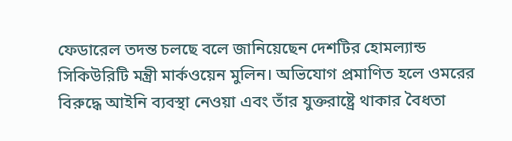ফেডারেল তদন্ত চলছে বলে জানিয়েছেন দেশটির হোমল্যান্ড সিকিউরিটি মন্ত্রী মার্কওয়েন মুলিন। অভিযোগ প্রমাণিত হলে ওমরের বিরুদ্ধে আইনি ব্যবস্থা নেওয়া এবং তাঁর যুক্তরাষ্ট্রে থাকার বৈধতা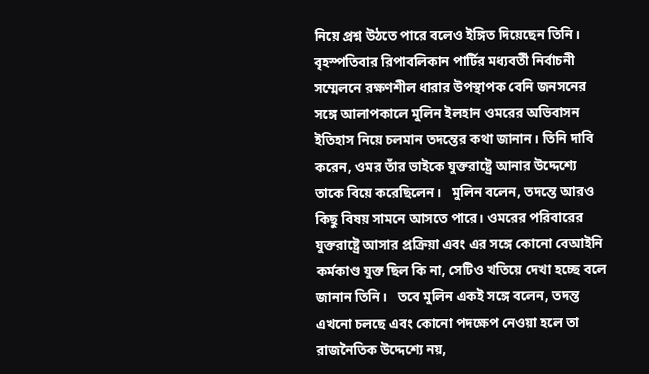নিয়ে প্রশ্ন উঠতে পারে বলেও ইঙ্গিত দিয়েছেন তিনি।   বৃহস্পতিবার রিপাবলিকান পার্টির মধ্যবর্তী নির্বাচনী সম্মেলনে রক্ষণশীল ধারার উপস্থাপক বেনি জনসনের সঙ্গে আলাপকালে মুলিন ইলহান ওমরের অভিবাসন ইতিহাস নিয়ে চলমান তদন্তের কথা জানান। তিনি দাবি করেন, ওমর তাঁর ভাইকে যুক্তরাষ্ট্রে আনার উদ্দেশ্যে তাকে বিয়ে করেছিলেন।   মুলিন বলেন, তদন্তে আরও কিছু বিষয় সামনে আসতে পারে। ওমরের পরিবারের যুক্তরাষ্ট্রে আসার প্রক্রিয়া এবং এর সঙ্গে কোনো বেআইনি কর্মকাণ্ড যুক্ত ছিল কি না, সেটিও খতিয়ে দেখা হচ্ছে বলে জানান তিনি।   তবে মুলিন একই সঙ্গে বলেন, তদন্ত এখনো চলছে এবং কোনো পদক্ষেপ নেওয়া হলে তা রাজনৈতিক উদ্দেশ্যে নয়,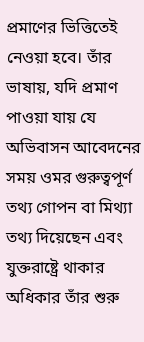প্রমাণের ভিত্তিতেই নেওয়া হবে। তাঁর ভাষায়, যদি প্রমাণ পাওয়া যায় যে অভিবাসন আবেদনের সময় ওমর গুরুত্বপূর্ণ তথ্য গোপন বা মিথ্যা তথ্য দিয়েছেন এবং যুক্তরাষ্ট্রে থাকার অধিকার তাঁর শুরু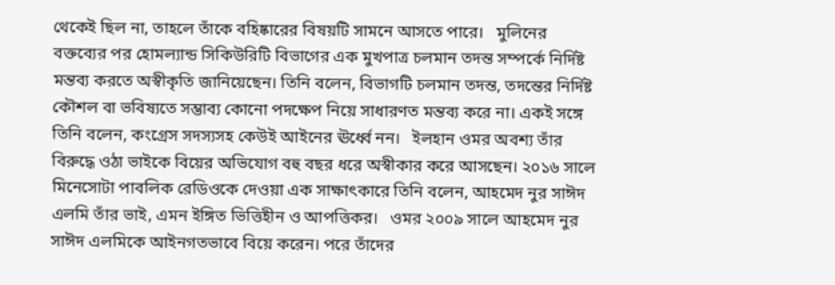থেকেই ছিল না, তাহলে তাঁকে বহিষ্কারের বিষয়টি সামনে আসতে পারে।   মুলিনের বক্তব্যের পর হোমল্যান্ড সিকিউরিটি বিভাগের এক মুখপাত্র চলমান তদন্ত সম্পর্কে নির্দিষ্ট মন্তব্য করতে অস্বীকৃতি জানিয়েছেন। তিনি বলেন, বিভাগটি চলমান তদন্ত, তদন্তের নির্দিষ্ট কৌশল বা ভবিষ্যতে সম্ভাব্য কোনো পদক্ষেপ নিয়ে সাধারণত মন্তব্য করে না। একই সঙ্গে তিনি বলেন, কংগ্রেস সদস্যসহ কেউই আইনের ঊর্ধ্বে নন।   ইলহান ওমর অবশ্য তাঁর বিরুদ্ধে ওঠা ভাইকে বিয়ের অভিযোগ বহু বছর ধরে অস্বীকার করে আসছেন। ২০১৬ সালে মিনেসোটা পাবলিক রেডিওকে দেওয়া এক সাক্ষাৎকারে তিনি বলেন, আহমেদ নুর সাঈদ এলমি তাঁর ভাই, এমন ইঙ্গিত ভিত্তিহীন ও আপত্তিকর।   ওমর ২০০৯ সালে আহমেদ নুর সাঈদ এলমিকে আইনগতভাবে বিয়ে করেন। পরে তাঁদের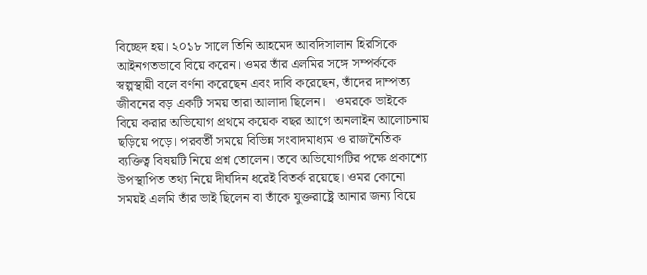বিচ্ছেদ হয়। ২০১৮ সালে তিনি আহমেদ আবদিসালান হিরসিকে আইনগতভাবে বিয়ে করেন। ওমর তাঁর এলমির সঙ্গে সম্পর্ককে স্বল্পস্থায়ী বলে বর্ণনা করেছেন এবং দাবি করেছেন, তাঁদের দাম্পত্য জীবনের বড় একটি সময় তারা আলাদা ছিলেন।   ওমরকে ভাইকে বিয়ে করার অভিযোগ প্রথমে কয়েক বছর আগে অনলাইন আলোচনায় ছড়িয়ে পড়ে। পরবর্তী সময়ে বিভিন্ন সংবাদমাধ্যম ও রাজনৈতিক ব্যক্তিত্ব বিষয়টি নিয়ে প্রশ্ন তোলেন। তবে অভিযোগটির পক্ষে প্রকাশ্যে উপস্থাপিত তথ্য নিয়ে দীর্ঘদিন ধরেই বিতর্ক রয়েছে। ওমর কোনো সময়ই এলমি তাঁর ভাই ছিলেন বা তাঁকে যুক্তরাষ্ট্রে আনার জন্য বিয়ে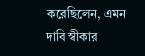করেছিলেন, এমন দাবি স্বীকার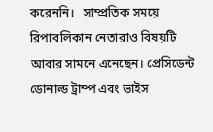করেননি।   সাম্প্রতিক সময়ে রিপাবলিকান নেতারাও বিষয়টি আবার সামনে এনেছেন। প্রেসিডেন্ট ডোনাল্ড ট্রাম্প এবং ভাইস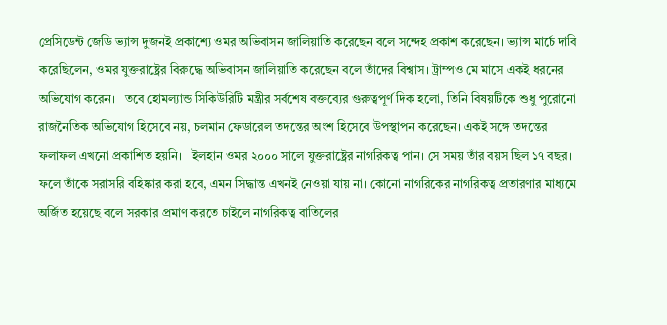প্রেসিডেন্ট জেডি ভ্যান্স দুজনই প্রকাশ্যে ওমর অভিবাসন জালিয়াতি করেছেন বলে সন্দেহ প্রকাশ করেছেন। ভ্যান্স মার্চে দাবি করেছিলেন, ওমর যুক্তরাষ্ট্রের বিরুদ্ধে অভিবাসন জালিয়াতি করেছেন বলে তাঁদের বিশ্বাস। ট্রাম্পও মে মাসে একই ধরনের অভিযোগ করেন।   তবে হোমল্যান্ড সিকিউরিটি মন্ত্রীর সর্বশেষ বক্তব্যের গুরুত্বপূর্ণ দিক হলো, তিনি বিষয়টিকে শুধু পুরোনো রাজনৈতিক অভিযোগ হিসেবে নয়, চলমান ফেডারেল তদন্তের অংশ হিসেবে উপস্থাপন করেছেন। একই সঙ্গে তদন্তের ফলাফল এখনো প্রকাশিত হয়নি।   ইলহান ওমর ২০০০ সালে যুক্তরাষ্ট্রের নাগরিকত্ব পান। সে সময় তাঁর বয়স ছিল ১৭ বছর। ফলে তাঁকে সরাসরি বহিষ্কার করা হবে, এমন সিদ্ধান্ত এখনই নেওয়া যায় না। কোনো নাগরিকের নাগরিকত্ব প্রতারণার মাধ্যমে অর্জিত হয়েছে বলে সরকার প্রমাণ করতে চাইলে নাগরিকত্ব বাতিলের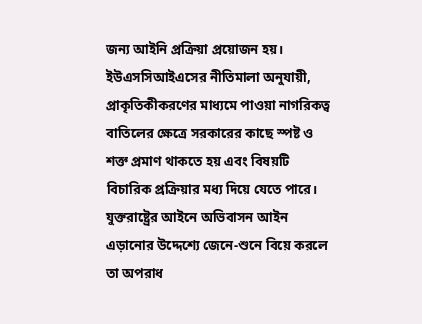জন্য আইনি প্রক্রিয়া প্রয়োজন হয়। ইউএসসিআইএসের নীতিমালা অনুযায়ী, প্রাকৃতিকীকরণের মাধ্যমে পাওয়া নাগরিকত্ব বাতিলের ক্ষেত্রে সরকারের কাছে স্পষ্ট ও শক্ত প্রমাণ থাকতে হয় এবং বিষয়টি বিচারিক প্রক্রিয়ার মধ্য দিয়ে যেতে পারে।   যুক্তরাষ্ট্রের আইনে অভিবাসন আইন এড়ানোর উদ্দেশ্যে জেনে-শুনে বিয়ে করলে তা অপরাধ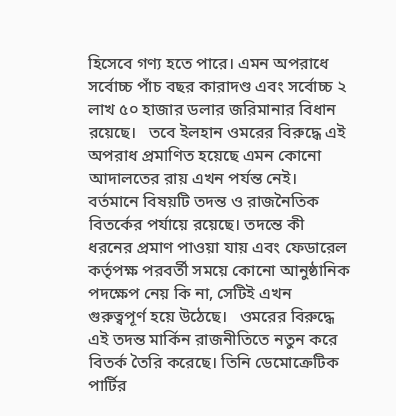হিসেবে গণ্য হতে পারে। এমন অপরাধে সর্বোচ্চ পাঁচ বছর কারাদণ্ড এবং সর্বোচ্চ ২ লাখ ৫০ হাজার ডলার জরিমানার বিধান রয়েছে।   তবে ইলহান ওমরের বিরুদ্ধে এই অপরাধ প্রমাণিত হয়েছে এমন কোনো আদালতের রায় এখন পর্যন্ত নেই। বর্তমানে বিষয়টি তদন্ত ও রাজনৈতিক বিতর্কের পর্যায়ে রয়েছে। তদন্তে কী ধরনের প্রমাণ পাওয়া যায় এবং ফেডারেল কর্তৃপক্ষ পরবর্তী সময়ে কোনো আনুষ্ঠানিক পদক্ষেপ নেয় কি না, সেটিই এখন গুরুত্বপূর্ণ হয়ে উঠেছে।   ওমরের বিরুদ্ধে এই তদন্ত মার্কিন রাজনীতিতে নতুন করে বিতর্ক তৈরি করেছে। তিনি ডেমোক্রেটিক পার্টির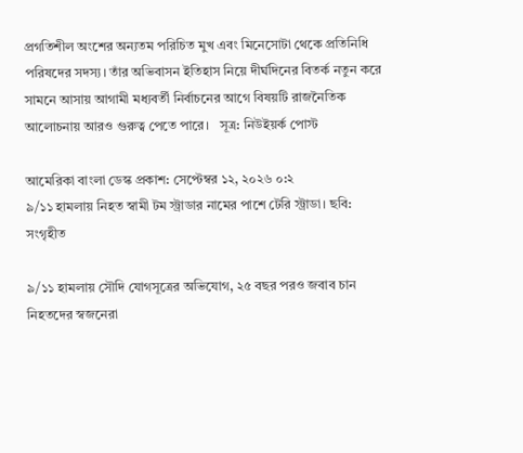প্রগতিশীল অংশের অন্যতম পরিচিত মুখ এবং মিনেসোটা থেকে প্রতিনিধি পরিষদের সদস্য। তাঁর অভিবাসন ইতিহাস নিয়ে দীর্ঘদিনের বিতর্ক নতুন করে সামনে আসায় আগামী মধ্যবর্তী নির্বাচনের আগে বিষয়টি রাজনৈতিক আলোচনায় আরও গুরুত্ব পেতে পারে।   সূত্র: নিউইয়র্ক পোস্ট

আমেরিকা বাংলা ডেস্ক প্রকাশ: সেপ্টেম্বর ১২, ২০২৬ ০:২
৯/১১ হামলায় নিহত স্বামী টম স্ট্রাডার নামের পাশে টেরি স্ট্রাডা। ছবি: সংগৃহীত

৯/১১ হামলায় সৌদি যোগসূত্রের অভিযোগ, ২৫ বছর পরও জবাব চান নিহতদের স্বজনেরা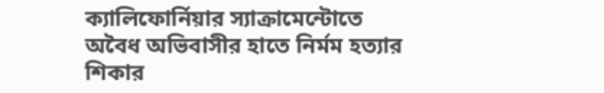ক্যালিফোর্নিয়ার স্যাক্রামেন্টোতে অবৈধ অভিবাসীর হাতে নির্মম হত্যার শিকার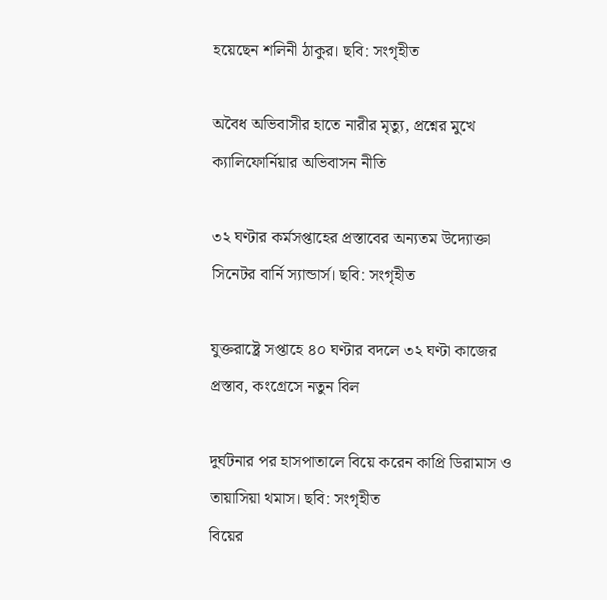হয়েছেন শলিনী ঠাকুর। ছবি: সংগৃহীত

অবৈধ অভিবাসীর হাতে নারীর মৃত্যু, প্রশ্নের মুখে ক্যালিফোর্নিয়ার অভিবাসন নীতি

৩২ ঘণ্টার কর্মসপ্তাহের প্রস্তাবের অন্যতম উদ্যোক্তা সিনেটর বার্নি স্যান্ডার্স। ছবি: সংগৃহীত

যুক্তরাষ্ট্রে সপ্তাহে ৪০ ঘণ্টার বদলে ৩২ ঘণ্টা কাজের প্রস্তাব, কংগ্রেসে নতুন বিল

দুর্ঘটনার পর হাসপাতালে বিয়ে করেন কাপ্রি ডিরামাস ও তায়াসিয়া থমাস। ছবি: সংগৃহীত
বিয়ের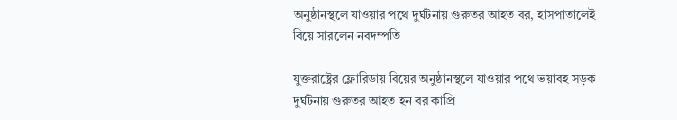অনুষ্ঠানস্থলে যাওয়ার পথে দুর্ঘটনায় গুরুতর আহত বর, হাসপাতালেই বিয়ে সারলেন নবদম্পতি

যুক্তরাষ্ট্রের ফ্লোরিডায় বিয়ের অনুষ্ঠানস্থলে যাওয়ার পথে ভয়াবহ সড়ক দুর্ঘটনায় গুরুতর আহত হন বর কাপ্রি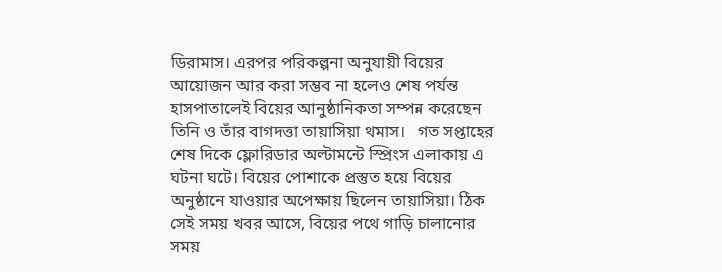ডিরামাস। এরপর পরিকল্পনা অনুযায়ী বিয়ের আয়োজন আর করা সম্ভব না হলেও শেষ পর্যন্ত হাসপাতালেই বিয়ের আনুষ্ঠানিকতা সম্পন্ন করেছেন তিনি ও তাঁর বাগদত্তা তায়াসিয়া থমাস।   গত সপ্তাহের শেষ দিকে ফ্লোরিডার অল্টামন্টে স্প্রিংস এলাকায় এ ঘটনা ঘটে। বিয়ের পোশাকে প্রস্তুত হয়ে বিয়ের অনুষ্ঠানে যাওয়ার অপেক্ষায় ছিলেন তায়াসিয়া। ঠিক সেই সময় খবর আসে, বিয়ের পথে গাড়ি চালানোর সময়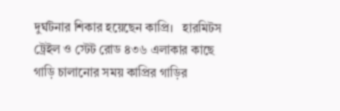দুর্ঘটনার শিকার হয়েছেন কাপ্রি।   হারমিটস ট্রেইল ও স্টেট রোড ৪৩৬ এলাকার কাছে গাড়ি চালানোর সময় কাপ্রির গাড়ির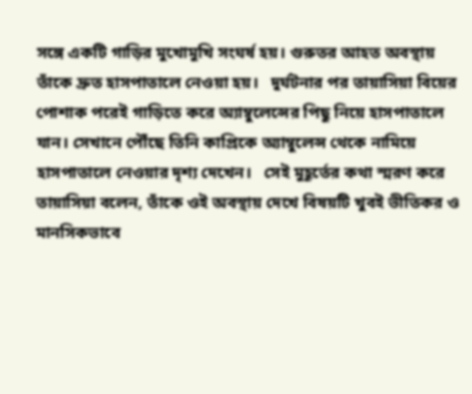সঙ্গে একটি গাড়ির মুখোমুখি সংঘর্ষ হয়। গুরুতর আহত অবস্থায় তাঁকে দ্রুত হাসপাতালে নেওয়া হয়।   দুর্ঘটনার পর তায়াসিয়া বিয়ের পোশাক পরেই গাড়িতে করে অ্যাম্বুলেন্সের পিছু নিয়ে হাসপাতালে যান। সেখানে পৌঁছে তিনি কাপ্রিকে অ্যাম্বুলেন্স থেকে নামিয়ে হাসপাতালে নেওয়ার দৃশ্য দেখেন।   সেই মুহূর্তের কথা স্মরণ করে তায়াসিয়া বলেন, তাঁকে ওই অবস্থায় দেখে বিষয়টি খুবই ভীতিকর ও মানসিকভাবে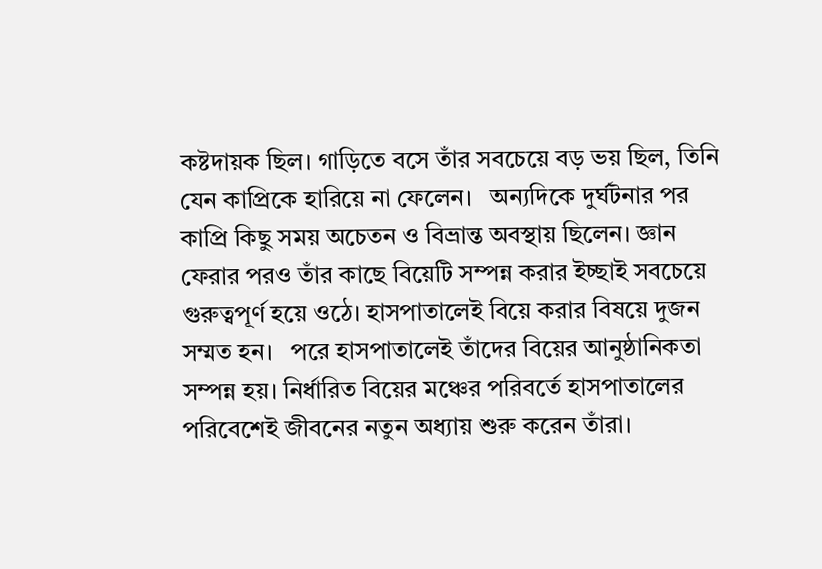কষ্টদায়ক ছিল। গাড়িতে বসে তাঁর সবচেয়ে বড় ভয় ছিল, তিনি যেন কাপ্রিকে হারিয়ে না ফেলেন।   অন্যদিকে দুর্ঘটনার পর কাপ্রি কিছু সময় অচেতন ও বিভ্রান্ত অবস্থায় ছিলেন। জ্ঞান ফেরার পরও তাঁর কাছে বিয়েটি সম্পন্ন করার ইচ্ছাই সবচেয়ে গুরুত্বপূর্ণ হয়ে ওঠে। হাসপাতালেই বিয়ে করার বিষয়ে দুজন সম্মত হন।   পরে হাসপাতালেই তাঁদের বিয়ের আনুষ্ঠানিকতা সম্পন্ন হয়। নির্ধারিত বিয়ের মঞ্চের পরিবর্তে হাসপাতালের পরিবেশেই জীবনের নতুন অধ্যায় শুরু করেন তাঁরা।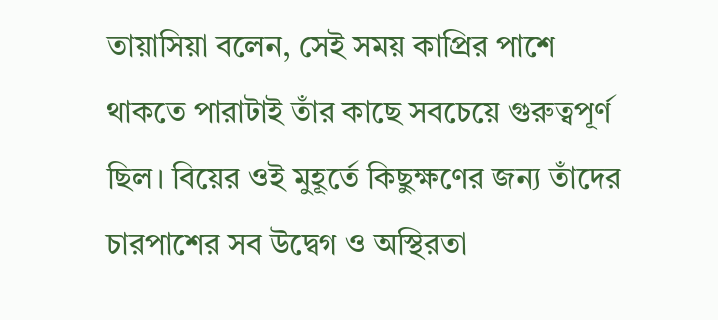তায়াসিয়া বলেন, সেই সময় কাপ্রির পাশে থাকতে পারাটাই তাঁর কাছে সবচেয়ে গুরুত্বপূর্ণ ছিল। বিয়ের ওই মুহূর্তে কিছুক্ষণের জন্য তাঁদের চারপাশের সব উদ্বেগ ও অস্থিরতা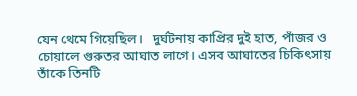যেন থেমে গিয়েছিল।   দুর্ঘটনায় কাপ্রির দুই হাত, পাঁজর ও চোয়ালে গুরুতর আঘাত লাগে। এসব আঘাতের চিকিৎসায় তাঁকে তিনটি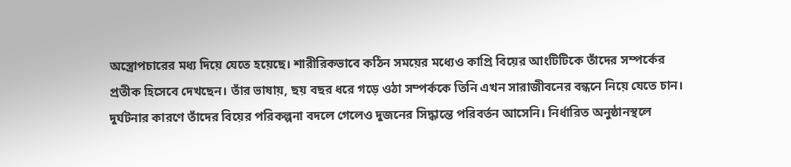অস্ত্রোপচারের মধ্য দিয়ে যেতে হয়েছে। শারীরিকভাবে কঠিন সময়ের মধ্যেও কাপ্রি বিয়ের আংটিটিকে তাঁদের সম্পর্কের প্রতীক হিসেবে দেখছেন। তাঁর ভাষায়, ছয় বছর ধরে গড়ে ওঠা সম্পর্ককে তিনি এখন সারাজীবনের বন্ধনে নিয়ে যেতে চান।   দুর্ঘটনার কারণে তাঁদের বিয়ের পরিকল্পনা বদলে গেলেও দুজনের সিদ্ধান্তে পরিবর্তন আসেনি। নির্ধারিত অনুষ্ঠানস্থলে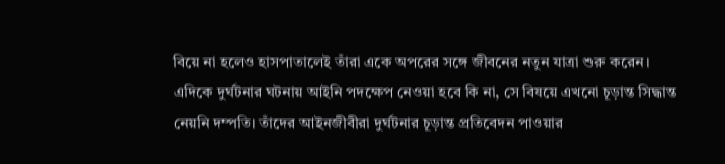বিয়ে না হলেও হাসপাতালেই তাঁরা একে অপরের সঙ্গে জীবনের নতুন যাত্রা শুরু করেন।   এদিকে দুর্ঘটনার ঘটনায় আইনি পদক্ষেপ নেওয়া হবে কি না, সে বিষয়ে এখনো চূড়ান্ত সিদ্ধান্ত নেয়নি দম্পতি। তাঁদের আইনজীবীরা দুর্ঘটনার চূড়ান্ত প্রতিবেদন পাওয়ার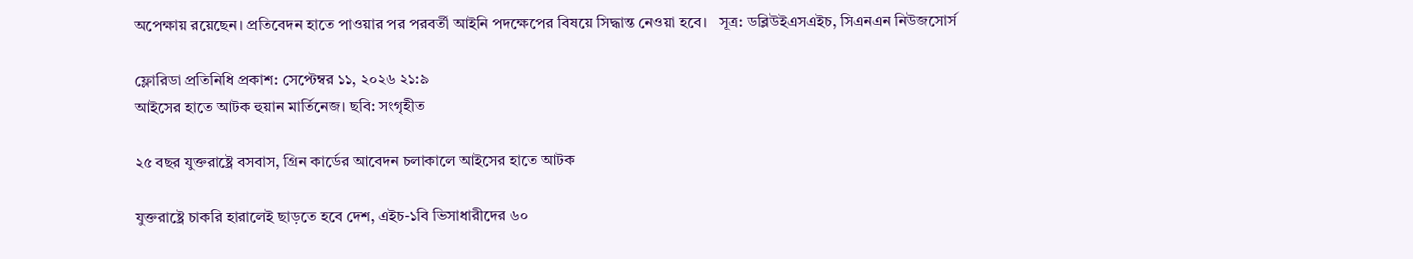অপেক্ষায় রয়েছেন। প্রতিবেদন হাতে পাওয়ার পর পরবর্তী আইনি পদক্ষেপের বিষয়ে সিদ্ধান্ত নেওয়া হবে।   সূত্র: ডব্লিউইএসএইচ, সিএনএন নিউজসোর্স

ফ্লোরিডা প্রতিনিধি প্রকাশ: সেপ্টেম্বর ১১, ২০২৬ ২১:৯
আইসের হাতে আটক হুয়ান মার্তিনেজ। ছবি: সংগৃহীত

২৫ বছর যুক্তরাষ্ট্রে বসবাস, গ্রিন কার্ডের আবেদন চলাকালে আইসের হাতে আটক

যুক্তরাষ্ট্রে চাকরি হারালেই ছাড়তে হবে দেশ, এইচ-১বি ভিসাধারীদের ৬০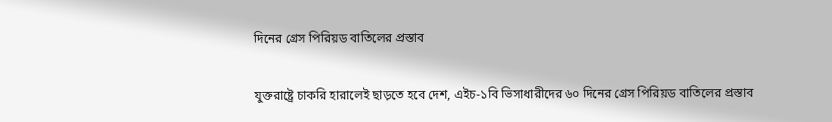দিনের গ্রেস পিরিয়ড বাতিলের প্রস্তাব

যুক্তরাষ্ট্রে চাকরি হারালেই ছাড়তে হবে দেশ, এইচ-১বি ভিসাধারীদের ৬০ দিনের গ্রেস পিরিয়ড বাতিলের প্রস্তাব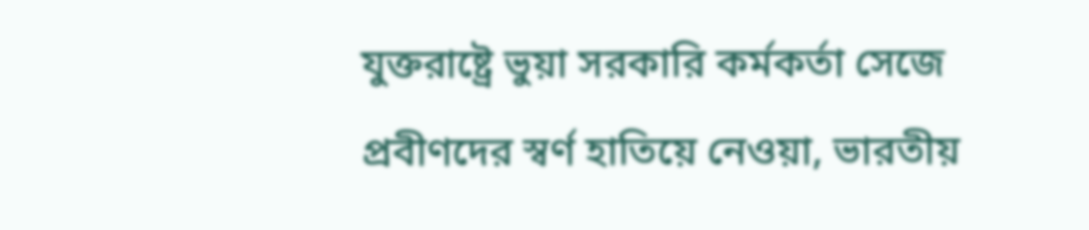যুক্তরাষ্ট্রে ভুয়া সরকারি কর্মকর্তা সেজে প্রবীণদের স্বর্ণ হাতিয়ে নেওয়া, ভারতীয়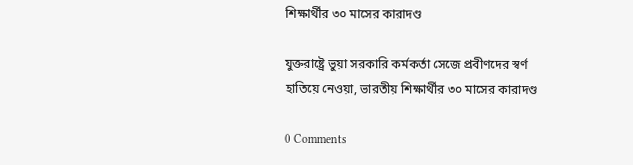শিক্ষার্থীর ৩০ মাসের কারাদণ্ড

যুক্তরাষ্ট্রে ভুয়া সরকারি কর্মকর্তা সেজে প্রবীণদের স্বর্ণ হাতিয়ে নেওয়া, ভারতীয় শিক্ষার্থীর ৩০ মাসের কারাদণ্ড

0 Comments